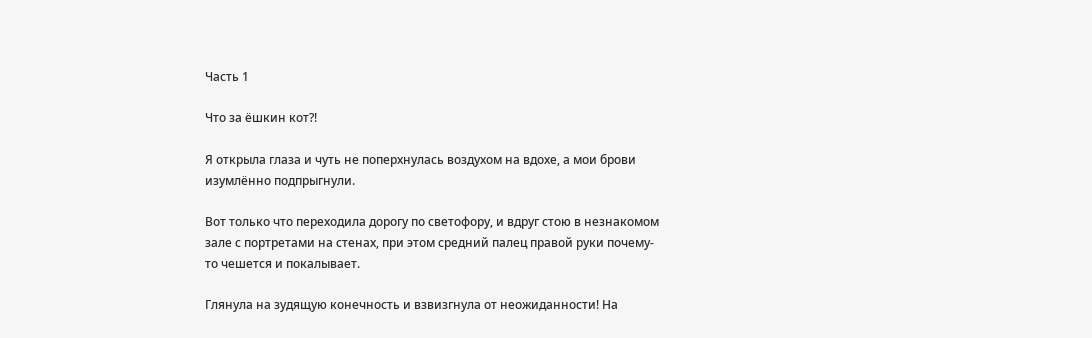Часть 1

Что за ёшкин кот?!

Я открыла глаза и чуть не поперхнулась воздухом на вдохе, а мои брови изумлённо подпрыгнули.

Вот только что переходила дорогу по светофору, и вдруг стою в незнакомом зале с портретами на стенах, при этом средний палец правой руки почему-то чешется и покалывает.

Глянула на зудящую конечность и взвизгнула от неожиданности! На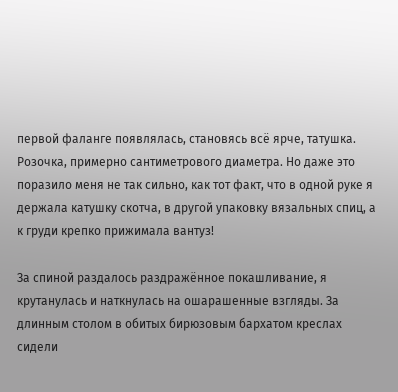первой фаланге появлялась, становясь всё ярче, татушка. Розочка, примерно сантиметрового диаметра. Но даже это поразило меня не так сильно, как тот факт, что в одной руке я держала катушку скотча, в другой упаковку вязальных спиц, а к груди крепко прижимала вантуз!

За спиной раздалось раздражённое покашливание, я крутанулась и наткнулась на ошарашенные взгляды. За длинным столом в обитых бирюзовым бархатом креслах сидели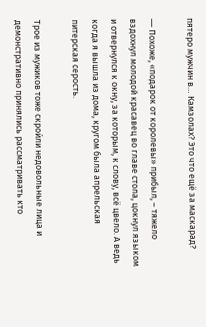пятеро мужчин в… Камзолах? Это что ещё за маскарад?

― Похоже, «подарок от королевы» прибыл, – тяжело вздохнул молодой красавец во главе стола, цокнул языком и отвернулся к окну, за которым, к слову, всё цвело. А ведь когда я вышла из дома, кругом была апрельская питерская серость.

Трое из мужиков тоже скрои́ли недовольные лица и демонстративно принялись рассматривать кто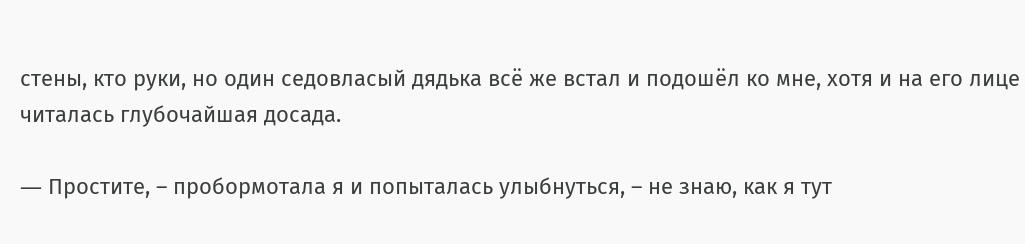стены, кто руки, но один седовласый дядька всё же встал и подошёл ко мне, хотя и на его лице читалась глубочайшая досада.

― Простите, – пробормотала я и попыталась улыбнуться, – не знаю, как я тут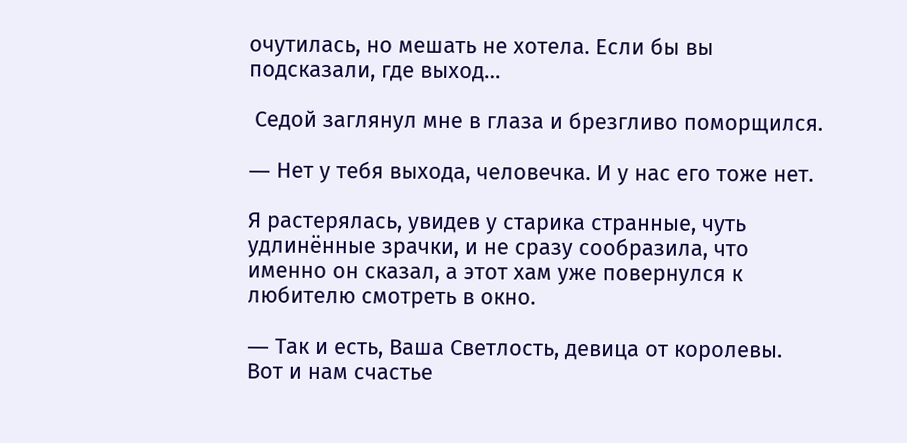очутилась, но мешать не хотела. Если бы вы подсказали, где выход…

 Седой заглянул мне в глаза и брезгливо поморщился.

― Нет у тебя выхода, человечка. И у нас его тоже нет.

Я растерялась, увидев у старика странные, чуть удлинённые зрачки, и не сразу сообразила, что именно он сказал, а этот хам уже повернулся к любителю смотреть в окно.

― Так и есть, Ваша Светлость, девица от королевы. Вот и нам счастье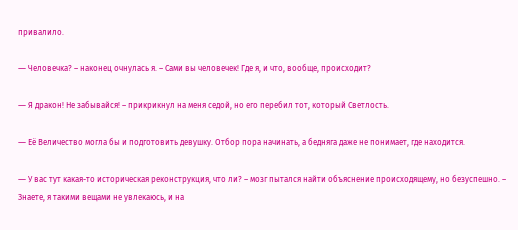привалило.

― Человечка? – наконец очнулась я. – Сами вы человечек! Где я, и что, вообще, происходит?

― Я дракон! Не забывайся! – прикрикнул на меня седой, но его перебил тот, который Светлость.

― Её Величество могла бы и подготовить девушку. Отбор пора начинать, а бедняга даже не понимает, где находится.

― У вас тут какая-то историческая реконструкция, что ли? – мозг пытался найти объяснение происходящему, но безуспешно. – Знаете, я такими вещами не увлекаюсь, и на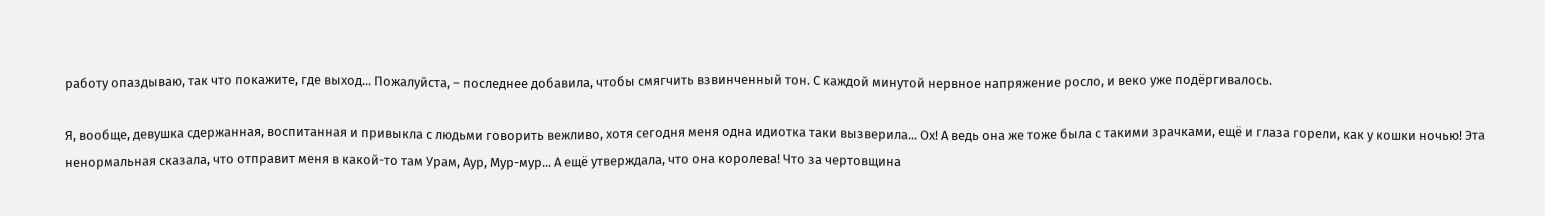работу опаздываю, так что покажите, где выход... Пожалуйста, – последнее добавила, чтобы смягчить взвинченный тон. С каждой минутой нервное напряжение росло, и веко уже подёргивалось.

Я, вообще, девушка сдержанная, воспитанная и привыкла с людьми говорить вежливо, хотя сегодня меня одна идиотка таки вызверила... Ох! А ведь она же тоже была с такими зрачками, ещё и глаза горели, как у кошки ночью! Эта ненормальная сказала, что отправит меня в какой-то там Урам, Аур, Мур-мур... А ещё утверждала, что она королева! Что за чертовщина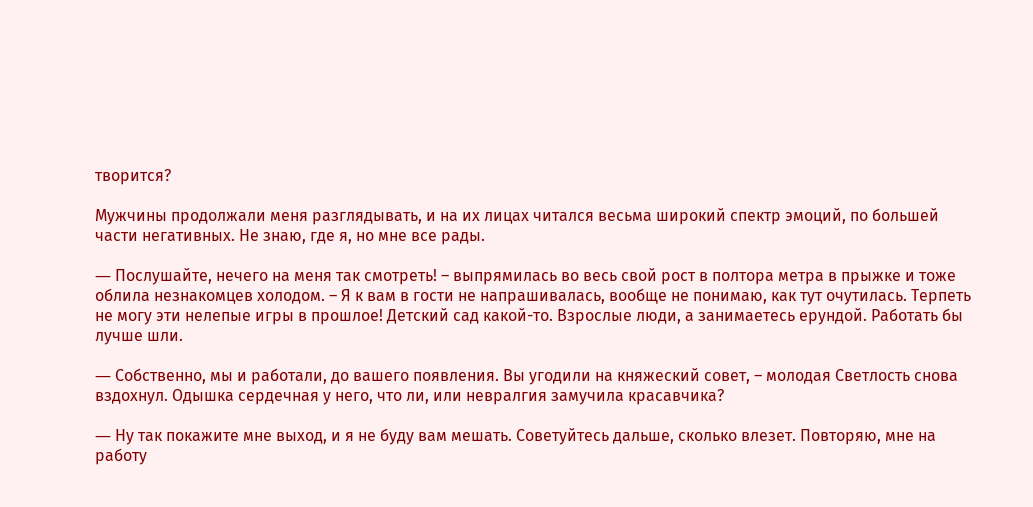творится?

Мужчины продолжали меня разглядывать, и на их лицах читался весьма широкий спектр эмоций, по большей части негативных. Не знаю, где я, но мне все рады.

― Послушайте, нечего на меня так смотреть! – выпрямилась во весь свой рост в полтора метра в прыжке и тоже облила незнакомцев холодом. – Я к вам в гости не напрашивалась, вообще не понимаю, как тут очутилась. Терпеть не могу эти нелепые игры в прошлое! Детский сад какой-то. Взрослые люди, а занимаетесь ерундой. Работать бы лучше шли.

― Собственно, мы и работали, до вашего появления. Вы угодили на княжеский совет, – молодая Светлость снова вздохнул. Одышка сердечная у него, что ли, или невралгия замучила красавчика?

― Ну так покажите мне выход, и я не буду вам мешать. Советуйтесь дальше, сколько влезет. Повторяю, мне на работу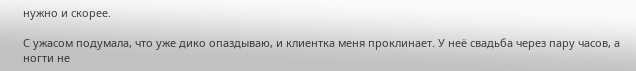нужно и скорее.

С ужасом подумала, что уже дико опаздываю, и клиентка меня проклинает. У неё свадьба через пару часов, а ногти не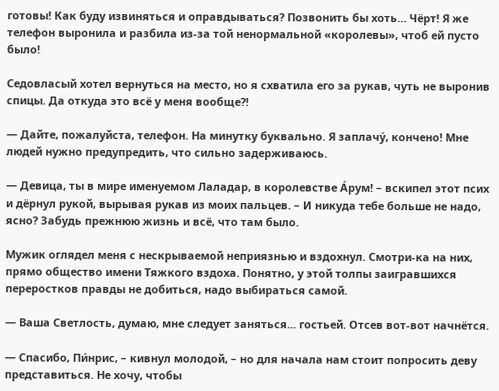готовы! Как буду извиняться и оправдываться? Позвонить бы хоть… Чёрт! Я же телефон выронила и разбила из-за той ненормальной «королевы», чтоб ей пусто было!

Седовласый хотел вернуться на место, но я схватила его за рукав, чуть не выронив спицы. Да откуда это всё у меня вообще?!

― Дайте, пожалуйста, телефон. На минутку буквально. Я заплачу́, кончено! Мне людей нужно предупредить, что сильно задерживаюсь.

― Девица, ты в мире именуемом Лаладар, в королевстве А́рум! – вскипел этот псих и дёрнул рукой, вырывая рукав из моих пальцев. – И никуда тебе больше не надо, ясно? Забудь прежнюю жизнь и всё, что там было.

Мужик оглядел меня с нескрываемой неприязнью и вздохнул. Смотри-ка на них, прямо общество имени Тяжкого вздоха. Понятно, у этой толпы заигравшихся переростков правды не добиться, надо выбираться самой.

― Ваша Светлость, думаю, мне следует заняться... гостьей. Отсев вот-вот начнётся.

― Спасибо, Пи́нрис, – кивнул молодой, – но для начала нам стоит попросить деву представиться. Не хочу, чтобы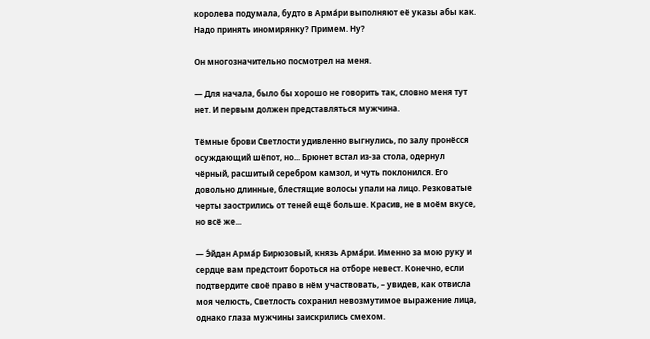королева подумала, будто в Арма́ри выполняют её указы абы как. Надо принять иномирянку? Примем. Ну?

Он многозначительно посмотрел на меня.

― Для начала, было бы хорошо не говорить так, словно меня тут нет. И первым должен представляться мужчина.

Тёмные брови Светлости удивленно выгнулись, по залу пронёсся осуждающий шёпот, но... Брюнет встал из-за стола, одернул чёрный, расшитый серебром камзол, и чуть поклонился. Его довольно длинные, блестящие волосы упали на лицо. Резковатые черты заострились от теней ещё больше. Красив, не в моём вкусе, но всё же...

― Э́йдан Арма́р Бирюзовый, князь Арма́ри. Именно за мою руку и сердце вам предстоит бороться на отборе невест. Конечно, если подтвердите своё право в нём участвовать, – увидев, как отвисла моя челюсть, Светлость сохранил невозмутимое выражение лица, однако глаза мужчины заискрились смехом.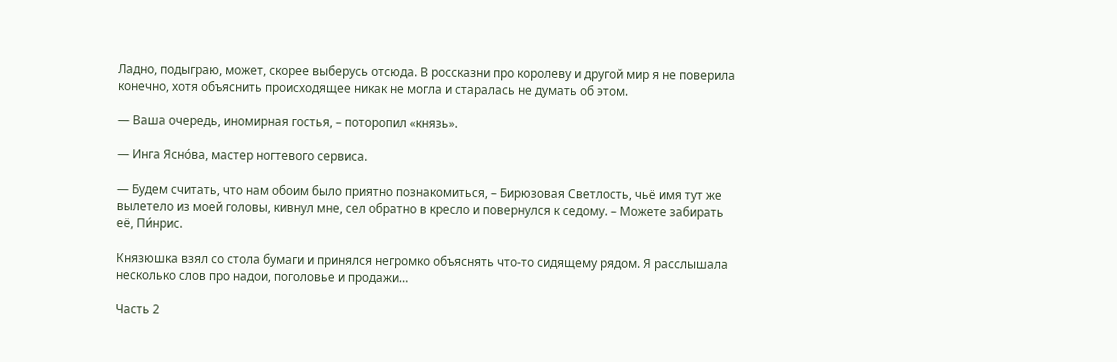Ладно, подыграю, может, скорее выберусь отсюда. В россказни про королеву и другой мир я не поверила конечно, хотя объяснить происходящее никак не могла и старалась не думать об этом.

― Ваша очередь, иномирная гостья, – поторопил «князь».

― Инга Ясно́ва, мастер ногтевого сервиса.

― Будем считать, что нам обоим было приятно познакомиться, – Бирюзовая Светлость, чьё имя тут же вылетело из моей головы, кивнул мне, сел обратно в кресло и повернулся к седому. – Можете забирать её, Пи́нрис.

Князюшка взял со стола бумаги и принялся негромко объяснять что-то сидящему рядом. Я расслышала несколько слов про надои, поголовье и продажи…

Часть 2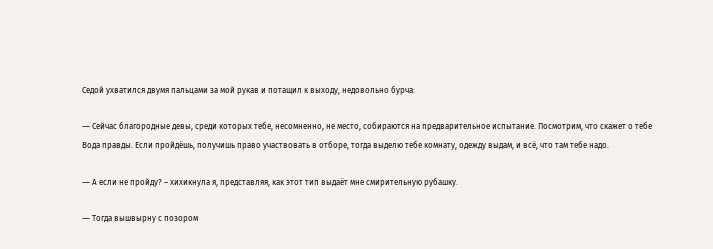Седой ухватился двумя пальцами за мой рукав и потащил к выходу, недовольно бурча:

― Сейчас благородные девы, среди которых тебе, несомненно, не место, собираются на предварительное испытание. Посмотрим, что скажет о тебе Вода правды. Если пройдёшь, получишь право участвовать в отборе, тогда выделю тебе комнату, одежду выдам, и всё, что там тебе надо.

― А если не пройду? – хихикнула я, представляя, как этот тип выдаёт мне смирительную рубашку.

― Тогда вышвырну с позором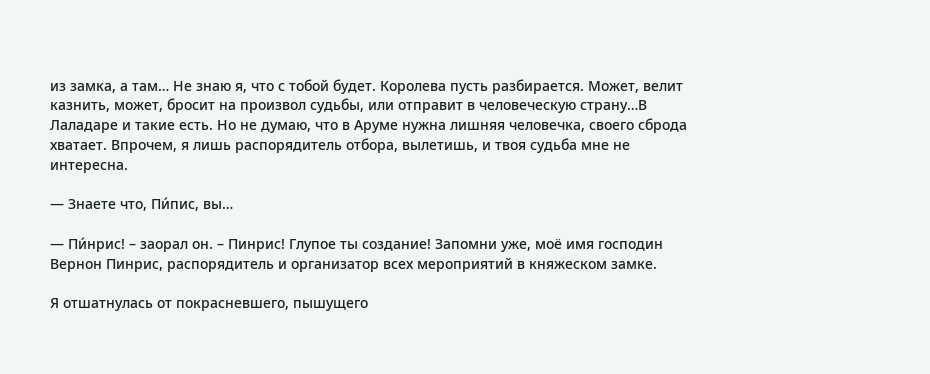из замка, а там… Не знаю я, что с тобой будет. Королева пусть разбирается. Может, велит казнить, может, бросит на произвол судьбы, или отправит в человеческую страну…В Лаладаре и такие есть. Но не думаю, что в Аруме нужна лишняя человечка, своего сброда хватает. Впрочем, я лишь распорядитель отбора, вылетишь, и твоя судьба мне не интересна.

― Знаете что, Пи́пис, вы…

― Пи́нрис! – заорал он. – Пинрис! Глупое ты создание! Запомни уже, моё имя господин Вернон Пинрис, распорядитель и организатор всех мероприятий в княжеском замке.

Я отшатнулась от покрасневшего, пышущего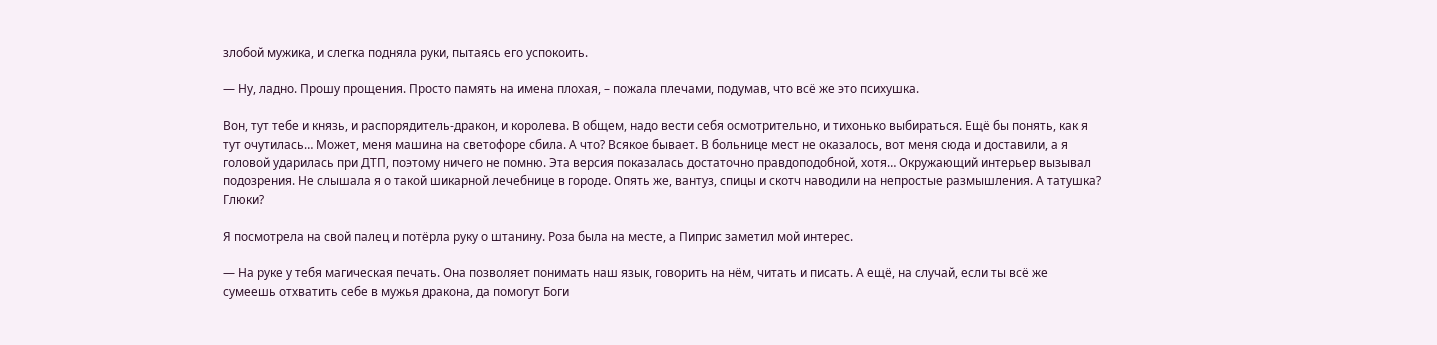злобой мужика, и слегка подняла руки, пытаясь его успокоить.

― Ну, ладно. Прошу прощения. Просто память на имена плохая, – пожала плечами, подумав, что всё же это психушка.

Вон, тут тебе и князь, и распорядитель-дракон, и королева. В общем, надо вести себя осмотрительно, и тихонько выбираться. Ещё бы понять, как я тут очутилась… Может, меня машина на светофоре сбила. А что? Всякое бывает. В больнице мест не оказалось, вот меня сюда и доставили, а я головой ударилась при ДТП, поэтому ничего не помню. Эта версия показалась достаточно правдоподобной, хотя… Окружающий интерьер вызывал подозрения. Не слышала я о такой шикарной лечебнице в городе. Опять же, вантуз, спицы и скотч наводили на непростые размышления. А татушка? Глюки?

Я посмотрела на свой палец и потёрла руку о штанину. Роза была на месте, а Пиприс заметил мой интерес.

― На руке у тебя магическая печать. Она позволяет понимать наш язык, говорить на нём, читать и писать. А ещё, на случай, если ты всё же сумеешь отхватить себе в мужья дракона, да помогут Боги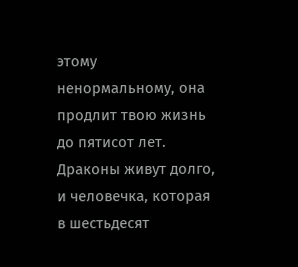этому ненормальному, она продлит твою жизнь до пятисот лет. Драконы живут долго, и человечка, которая в шестьдесят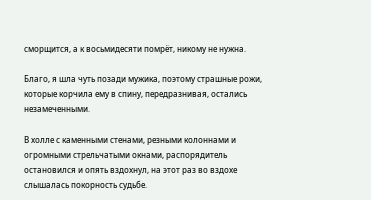сморщится, а к восьмидесяти помрёт, никому не нужна.

Благо, я шла чуть позади мужика, поэтому страшные рожи, которые корчила ему в спину, передразнивая, остались незамеченными.

В холле с каменными стенами, резными колоннами и огромными стрельчатыми окнами, распорядитель остановился и опять вздохнул, на этот раз во вздохе слышалась покорность судьбе.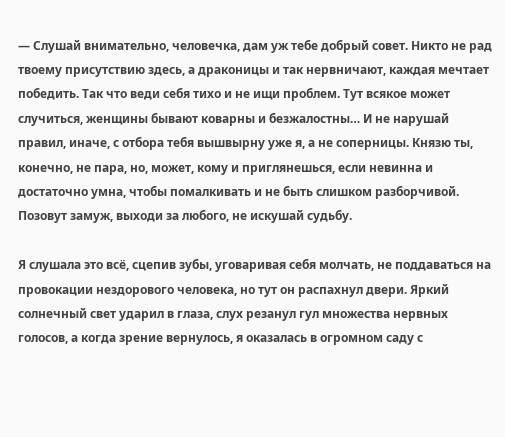― Слушай внимательно, человечка, дам уж тебе добрый совет. Никто не рад твоему присутствию здесь, а драконицы и так нервничают, каждая мечтает победить. Так что веди себя тихо и не ищи проблем. Тут всякое может случиться, женщины бывают коварны и безжалостны… И не нарушай правил, иначе, с отбора тебя вышвырну уже я, а не соперницы. Князю ты, конечно, не пара, но, может, кому и приглянешься, если невинна и достаточно умна, чтобы помалкивать и не быть слишком разборчивой. Позовут замуж, выходи за любого, не искушай судьбу.

Я слушала это всё, сцепив зубы, уговаривая себя молчать, не поддаваться на провокации нездорового человека, но тут он распахнул двери. Яркий солнечный свет ударил в глаза, слух резанул гул множества нервных голосов, а когда зрение вернулось, я оказалась в огромном саду с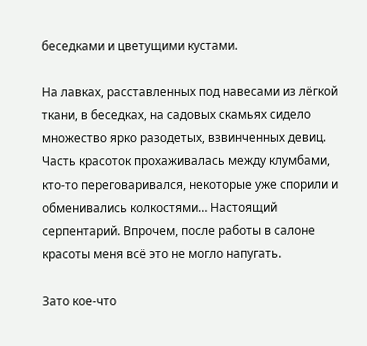беседками и цветущими кустами.

На лавках, расставленных под навесами из лёгкой ткани, в беседках, на садовых скамьях сидело множество ярко разодетых, взвинченных девиц. Часть красоток прохаживалась между клумбами, кто-то переговаривался, некоторые уже спорили и обменивались колкостями… Настоящий серпентарий. Впрочем, после работы в салоне красоты меня всё это не могло напугать.

Зато кое-что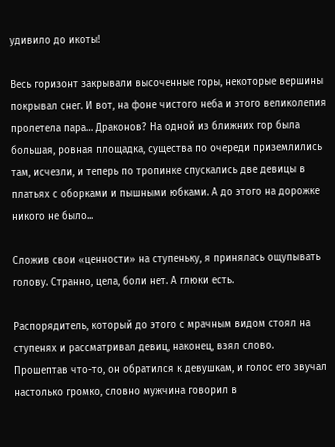удивило до икоты!

Весь горизонт закрывали высоченные горы, некоторые вершины покрывал снег. И вот, на фоне чистого неба и этого великолепия пролетела пара… Драконов? На одной из ближних гор была большая, ровная площадка, существа по очереди приземлились там, исчезли, и теперь по тропинке спускались две девицы в платьях с оборками и пышными юбками. А до этого на дорожке никого не было...

Сложив свои «ценности» на ступеньку, я принялась ощупывать голову. Странно, цела, боли нет. А глюки есть.

Распорядитель, который до этого с мрачным видом стоял на ступенях и рассматривал девиц, наконец, взял слово. Прошептав что-то, он обратился к девушкам, и голос его звучал настолько громко, словно мужчина говорил в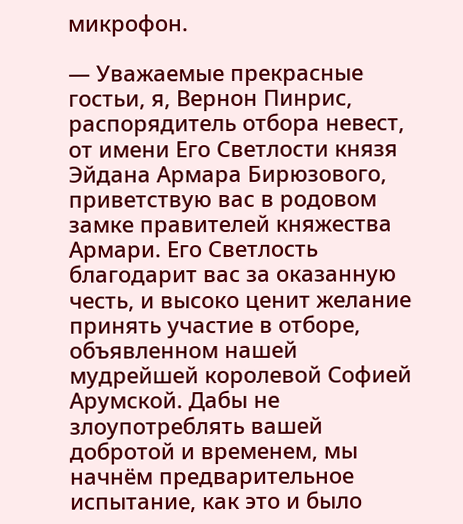микрофон.

― Уважаемые прекрасные гостьи, я, Вернон Пинрис, распорядитель отбора невест, от имени Его Светлости князя Эйдана Армара Бирюзового, приветствую вас в родовом замке правителей княжества Армари. Его Светлость благодарит вас за оказанную честь, и высоко ценит желание принять участие в отборе, объявленном нашей мудрейшей королевой Софией Арумской. Дабы не злоупотреблять вашей добротой и временем, мы начнём предварительное испытание, как это и было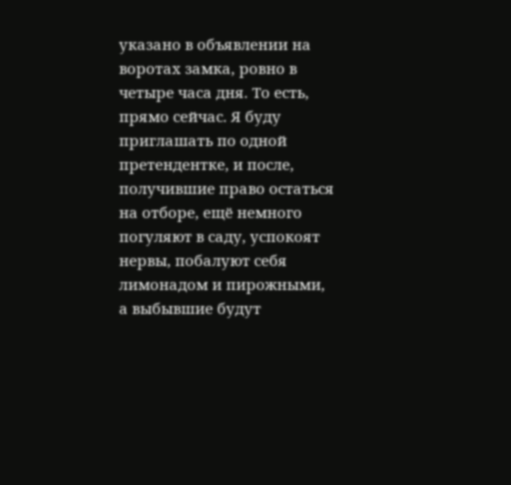указано в объявлении на воротах замка, ровно в четыре часа дня. То есть, прямо сейчас. Я буду приглашать по одной претендентке, и после, получившие право остаться на отборе, ещё немного погуляют в саду, успокоят нервы, побалуют себя лимонадом и пирожными, а выбывшие будут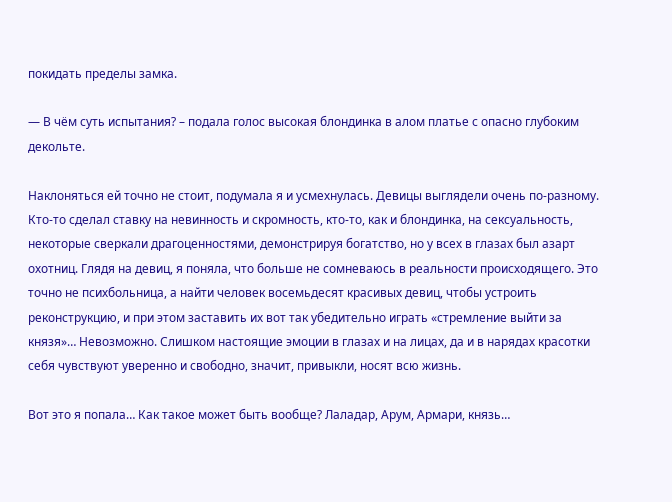покидать пределы замка.

― В чём суть испытания? – подала голос высокая блондинка в алом платье с опасно глубоким декольте.

Наклоняться ей точно не стоит, подумала я и усмехнулась. Девицы выглядели очень по-разному. Кто-то сделал ставку на невинность и скромность, кто-то, как и блондинка, на сексуальность, некоторые сверкали драгоценностями, демонстрируя богатство, но у всех в глазах был азарт охотниц. Глядя на девиц, я поняла, что больше не сомневаюсь в реальности происходящего. Это точно не психбольница, а найти человек восемьдесят красивых девиц, чтобы устроить реконструкцию, и при этом заставить их вот так убедительно играть «стремление выйти за князя»… Невозможно. Слишком настоящие эмоции в глазах и на лицах, да и в нарядах красотки себя чувствуют уверенно и свободно, значит, привыкли, носят всю жизнь.

Вот это я попала… Как такое может быть вообще? Лаладар, Арум, Армари, князь…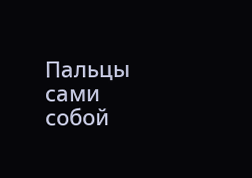Пальцы сами собой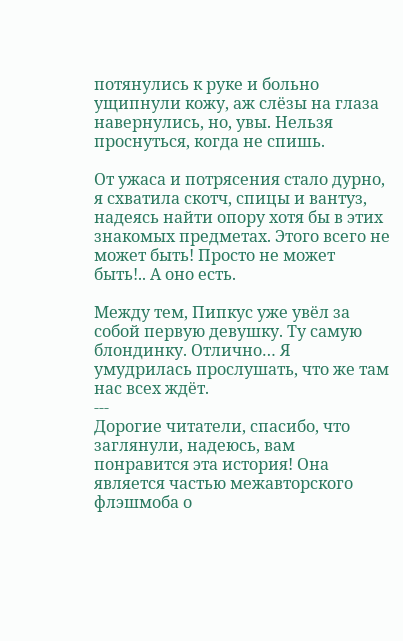потянулись к руке и больно ущипнули кожу, аж слёзы на глаза навернулись, но, увы. Нельзя проснуться, когда не спишь.

От ужаса и потрясения стало дурно, я схватила скотч, спицы и вантуз, надеясь найти опору хотя бы в этих знакомых предметах. Этого всего не может быть! Просто не может быть!.. А оно есть.

Между тем, Пипкус уже увёл за собой первую девушку. Ту самую блондинку. Отлично… Я умудрилась прослушать, что же там нас всех ждёт.
---
Дорогие читатели, спасибо, что заглянули, надеюсь, вам понравится эта история! Она является частью межавторского флэшмоба о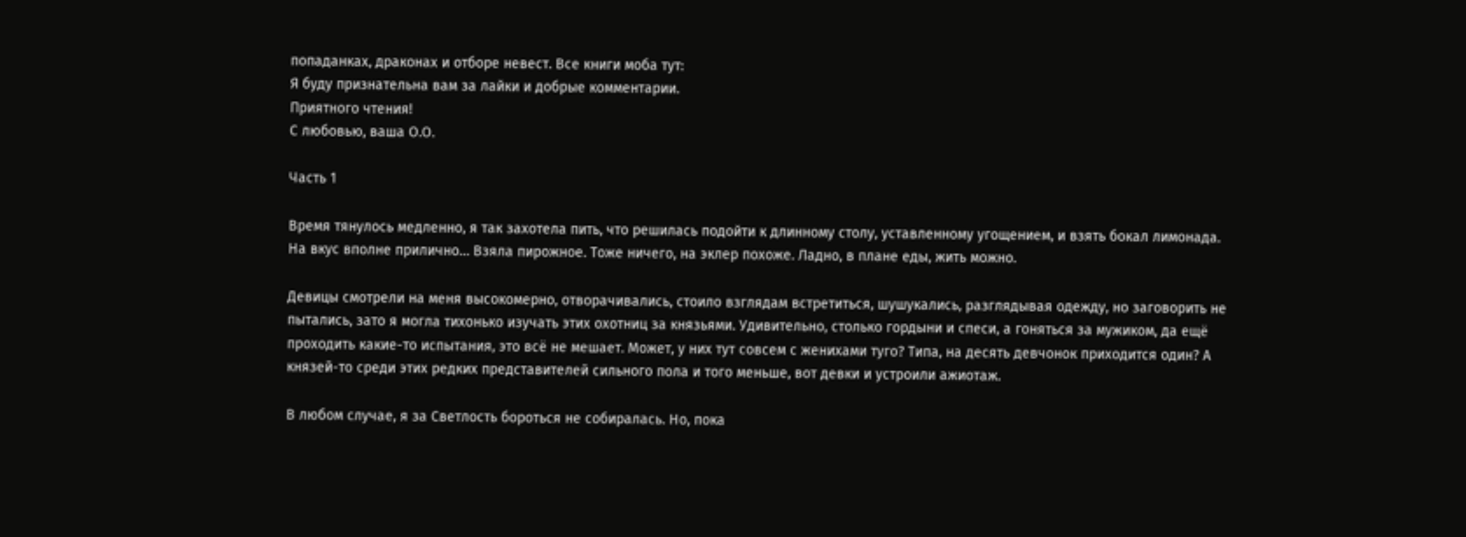попаданках, драконах и отборе невест. Все книги моба тут:
Я буду признательна вам за лайки и добрые комментарии.
Приятного чтения!
С любовью, ваша О.О.

Часть 1

Время тянулось медленно, я так захотела пить, что решилась подойти к длинному столу, уставленному угощением, и взять бокал лимонада. На вкус вполне прилично… Взяла пирожное. Тоже ничего, на эклер похоже. Ладно, в плане еды, жить можно.

Девицы смотрели на меня высокомерно, отворачивались, стоило взглядам встретиться, шушукались, разглядывая одежду, но заговорить не пытались, зато я могла тихонько изучать этих охотниц за князьями. Удивительно, столько гордыни и спеси, а гоняться за мужиком, да ещё проходить какие-то испытания, это всё не мешает. Может, у них тут совсем с женихами туго? Типа, на десять девчонок приходится один? А князей-то среди этих редких представителей сильного пола и того меньше, вот девки и устроили ажиотаж.

В любом случае, я за Светлость бороться не собиралась. Но, пока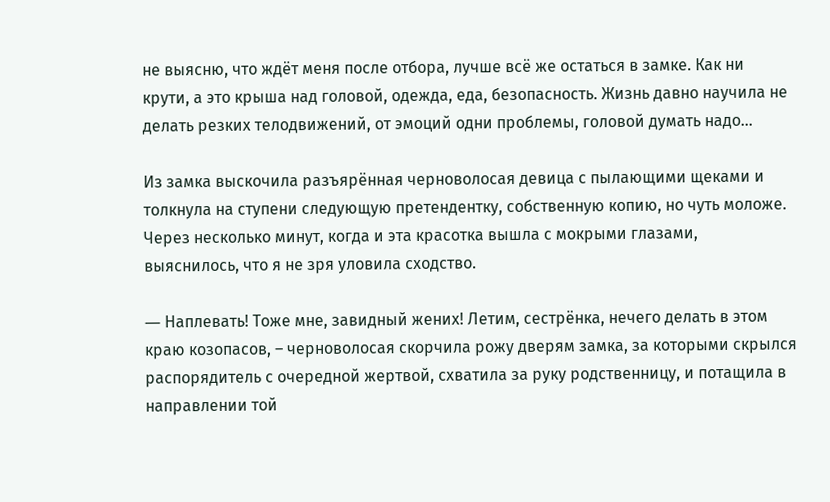не выясню, что ждёт меня после отбора, лучше всё же остаться в замке. Как ни крути, а это крыша над головой, одежда, еда, безопасность. Жизнь давно научила не делать резких телодвижений, от эмоций одни проблемы, головой думать надо…

Из замка выскочила разъярённая черноволосая девица с пылающими щеками и толкнула на ступени следующую претендентку, собственную копию, но чуть моложе. Через несколько минут, когда и эта красотка вышла с мокрыми глазами, выяснилось, что я не зря уловила сходство.

― Наплевать! Тоже мне, завидный жених! Летим, сестрёнка, нечего делать в этом краю козопасов, – черноволосая скорчила рожу дверям замка, за которыми скрылся распорядитель с очередной жертвой, схватила за руку родственницу, и потащила в направлении той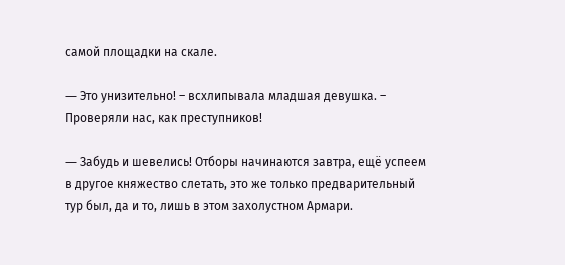самой площадки на скале.

― Это унизительно! – всхлипывала младшая девушка. – Проверяли нас, как преступников!

― Забудь и шевелись! Отборы начинаются завтра, ещё успеем в другое княжество слетать, это же только предварительный тур был, да и то, лишь в этом захолустном Армари.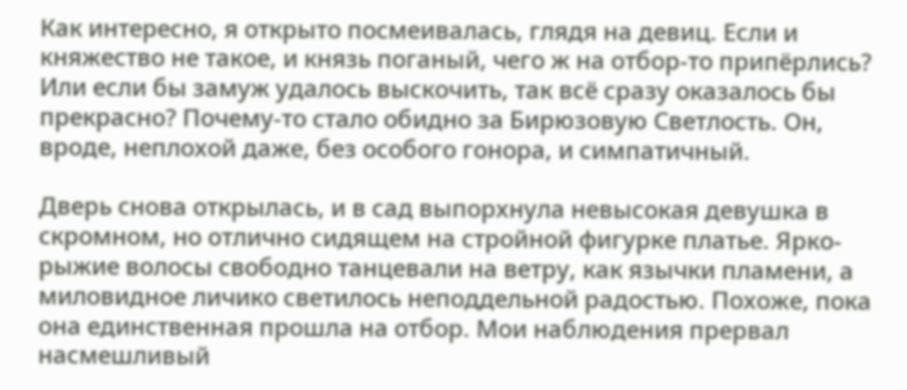Как интересно, я открыто посмеивалась, глядя на девиц. Если и княжество не такое, и князь поганый, чего ж на отбор-то припёрлись? Или если бы замуж удалось выскочить, так всё сразу оказалось бы прекрасно? Почему-то стало обидно за Бирюзовую Светлость. Он, вроде, неплохой даже, без особого гонора, и симпатичный.

Дверь снова открылась, и в сад выпорхнула невысокая девушка в скромном, но отлично сидящем на стройной фигурке платье. Ярко-рыжие волосы свободно танцевали на ветру, как язычки пламени, а миловидное личико светилось неподдельной радостью. Похоже, пока она единственная прошла на отбор. Мои наблюдения прервал насмешливый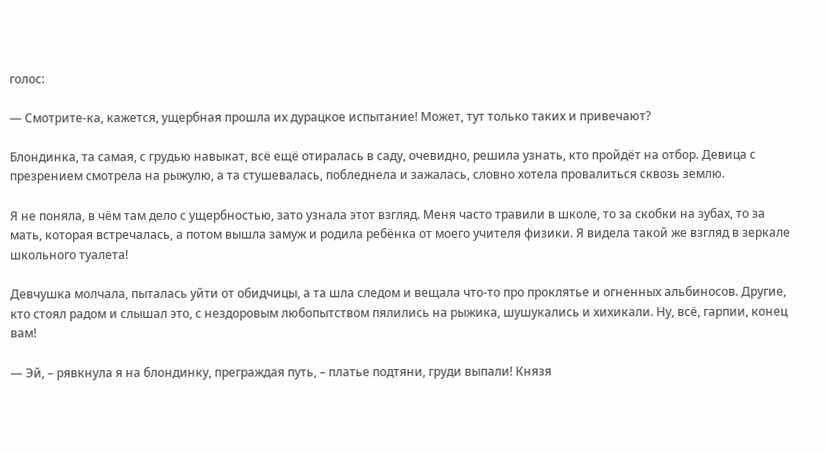голос:

― Смотрите-ка, кажется, ущербная прошла их дурацкое испытание! Может, тут только таких и привечают?

Блондинка, та самая, с грудью навыкат, всё ещё отиралась в саду, очевидно, решила узнать, кто пройдёт на отбор. Девица с презрением смотрела на рыжулю, а та стушевалась, побледнела и зажалась, словно хотела провалиться сквозь землю.

Я не поняла, в чём там дело с ущербностью, зато узнала этот взгляд. Меня часто травили в школе, то за скобки на зубах, то за мать, которая встречалась, а потом вышла замуж и родила ребёнка от моего учителя физики. Я видела такой же взгляд в зеркале школьного туалета!

Девчушка молчала, пыталась уйти от обидчицы, а та шла следом и вещала что-то про проклятье и огненных альбиносов. Другие, кто стоял радом и слышал это, с нездоровым любопытством пялились на рыжика, шушукались и хихикали. Ну, всё, гарпии, конец вам!

― Эй, – рявкнула я на блондинку, преграждая путь, – платье подтяни, груди выпали! Князя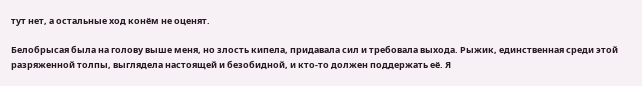тут нет, а остальные ход конём не оценят.

Белобрысая была на голову выше меня, но злость кипела, придавала сил и требовала выхода. Рыжик, единственная среди этой разряженной толпы, выглядела настоящей и безобидной, и кто-то должен поддержать её. Я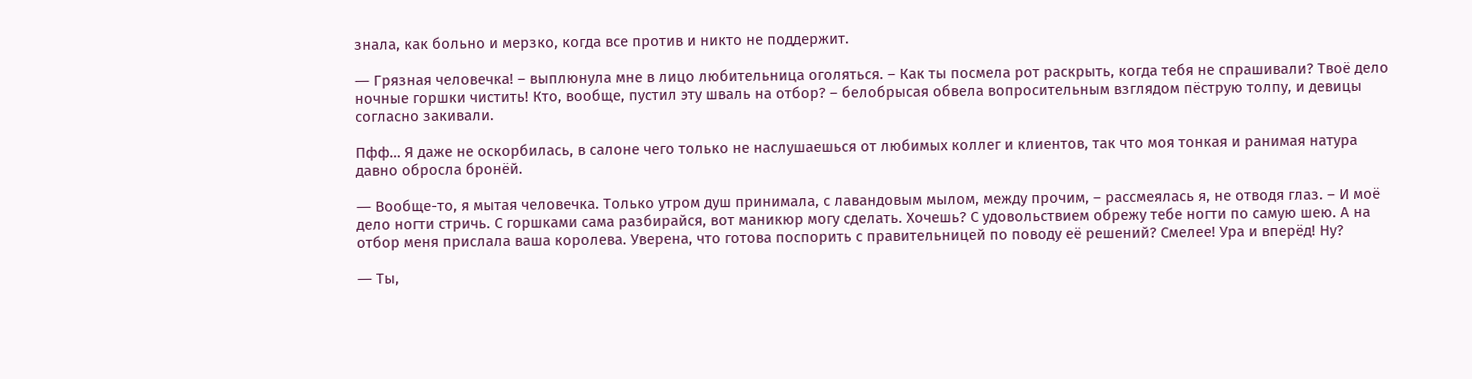знала, как больно и мерзко, когда все против и никто не поддержит.

― Грязная человечка! – выплюнула мне в лицо любительница оголяться. – Как ты посмела рот раскрыть, когда тебя не спрашивали? Твоё дело ночные горшки чистить! Кто, вообще, пустил эту шваль на отбор? – белобрысая обвела вопросительным взглядом пёструю толпу, и девицы согласно закивали.

Пфф… Я даже не оскорбилась, в салоне чего только не наслушаешься от любимых коллег и клиентов, так что моя тонкая и ранимая натура давно обросла бронёй.

― Вообще-то, я мытая человечка. Только утром душ принимала, с лавандовым мылом, между прочим, – рассмеялась я, не отводя глаз. – И моё дело ногти стричь. С горшками сама разбирайся, вот маникюр могу сделать. Хочешь? С удовольствием обрежу тебе ногти по самую шею. А на отбор меня прислала ваша королева. Уверена, что готова поспорить с правительницей по поводу её решений? Смелее! Ура и вперёд! Ну?

― Ты,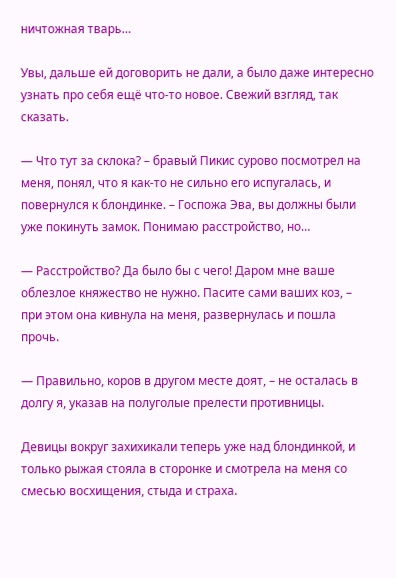ничтожная тварь…

Увы, дальше ей договорить не дали, а было даже интересно узнать про себя ещё что-то новое. Свежий взгляд, так сказать.

― Что тут за склока? – бравый Пикис сурово посмотрел на меня, понял, что я как-то не сильно его испугалась, и повернулся к блондинке. – Госпожа Эва, вы должны были уже покинуть замок. Понимаю расстройство, но…

― Расстройство? Да было бы с чего! Даром мне ваше облезлое княжество не нужно. Пасите сами ваших коз, – при этом она кивнула на меня, развернулась и пошла прочь.

― Правильно, коров в другом месте доят, – не осталась в долгу я, указав на полуголые прелести противницы.

Девицы вокруг захихикали теперь уже над блондинкой, и только рыжая стояла в сторонке и смотрела на меня со смесью восхищения, стыда и страха.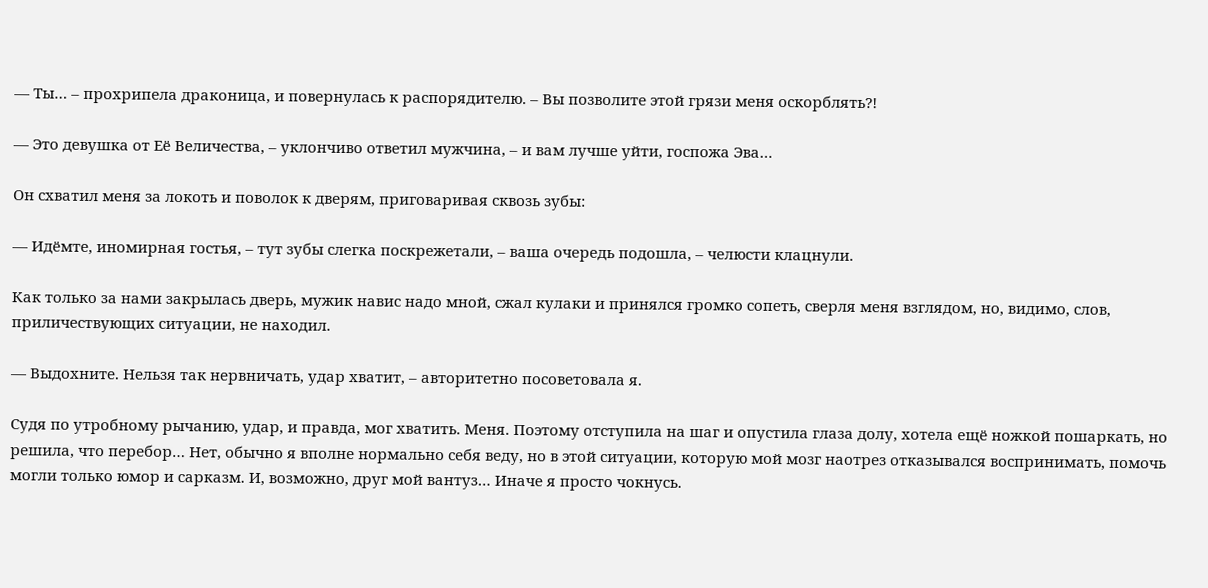― Ты… – прохрипела драконица, и повернулась к распорядителю. – Вы позволите этой грязи меня оскорблять?!

― Это девушка от Её Величества, – уклончиво ответил мужчина, – и вам лучше уйти, госпожа Эва…

Он схватил меня за локоть и поволок к дверям, приговаривая сквозь зубы:

― Идёмте, иномирная гостья, – тут зубы слегка поскрежетали, – ваша очередь подошла, – челюсти клацнули.

Как только за нами закрылась дверь, мужик навис надо мной, сжал кулаки и принялся громко сопеть, сверля меня взглядом, но, видимо, слов, приличествующих ситуации, не находил.

― Выдохните. Нельзя так нервничать, удар хватит, – авторитетно посоветовала я.

Судя по утробному рычанию, удар, и правда, мог хватить. Меня. Поэтому отступила на шаг и опустила глаза долу, хотела ещё ножкой пошаркать, но решила, что перебор… Нет, обычно я вполне нормально себя веду, но в этой ситуации, которую мой мозг наотрез отказывался воспринимать, помочь могли только юмор и сарказм. И, возможно, друг мой вантуз… Иначе я просто чокнусь.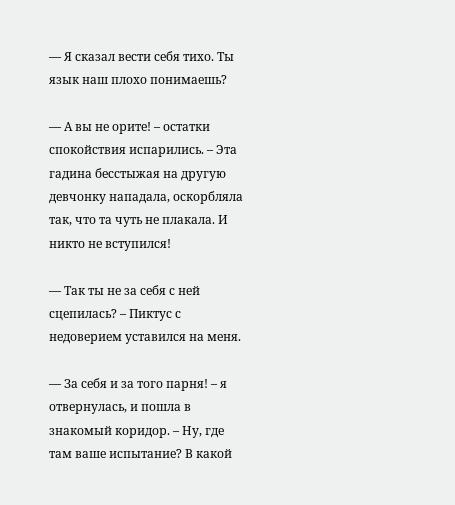― Я сказал вести себя тихо. Ты язык наш плохо понимаешь?

― А вы не орите! – остатки спокойствия испарились. – Эта гадина бесстыжая на другую девчонку нападала, оскорбляла так, что та чуть не плакала. И никто не вступился!

― Так ты не за себя с ней сцепилась? – Пиктус с недоверием уставился на меня.

― За себя и за того парня! – я отвернулась, и пошла в знакомый коридор. – Ну, где там ваше испытание? В какой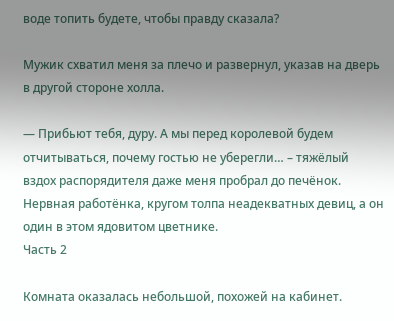воде топить будете, чтобы правду сказала?

Мужик схватил меня за плечо и развернул, указав на дверь в другой стороне холла.

― Прибьют тебя, дуру. А мы перед королевой будем отчитываться, почему гостью не уберегли… – тяжёлый вздох распорядителя даже меня пробрал до печёнок. Нервная работёнка, кругом толпа неадекватных девиц, а он один в этом ядовитом цветнике.
Часть 2

Комната оказалась небольшой, похожей на кабинет.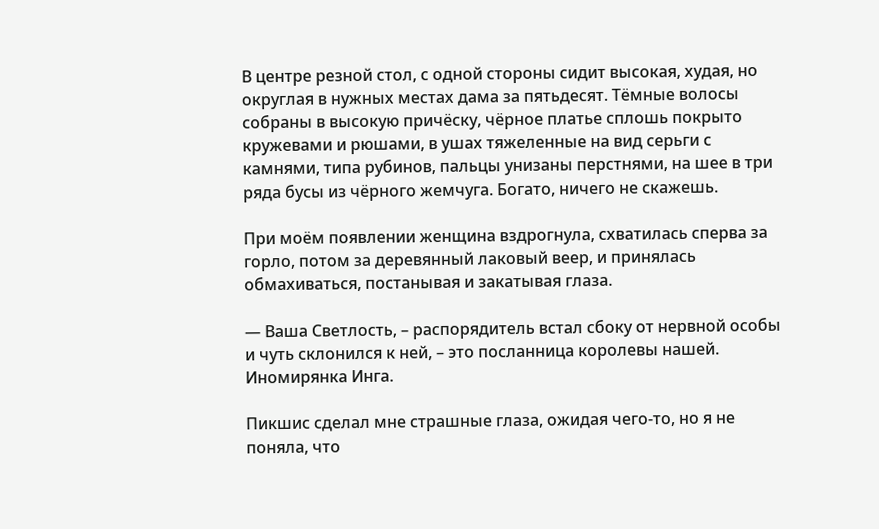В центре резной стол, с одной стороны сидит высокая, худая, но округлая в нужных местах дама за пятьдесят. Тёмные волосы собраны в высокую причёску, чёрное платье сплошь покрыто кружевами и рюшами, в ушах тяжеленные на вид серьги с камнями, типа рубинов, пальцы унизаны перстнями, на шее в три ряда бусы из чёрного жемчуга. Богато, ничего не скажешь.

При моём появлении женщина вздрогнула, схватилась сперва за горло, потом за деревянный лаковый веер, и принялась обмахиваться, постанывая и закатывая глаза.

― Ваша Светлость, – распорядитель встал сбоку от нервной особы и чуть склонился к ней, – это посланница королевы нашей. Иномирянка Инга.

Пикшис сделал мне страшные глаза, ожидая чего-то, но я не поняла, что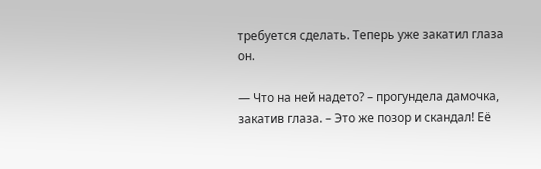требуется сделать. Теперь уже закатил глаза он.

― Что на ней надето? – прогундела дамочка, закатив глаза. – Это же позор и скандал! Её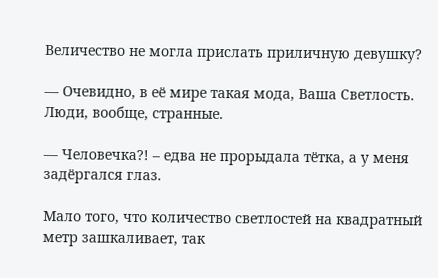Величество не могла прислать приличную девушку?

― Очевидно, в её мире такая мода, Ваша Светлость. Люди, вообще, странные.

― Человечка?! – едва не прорыдала тётка, а у меня задёргался глаз.

Мало того, что количество светлостей на квадратный метр зашкаливает, так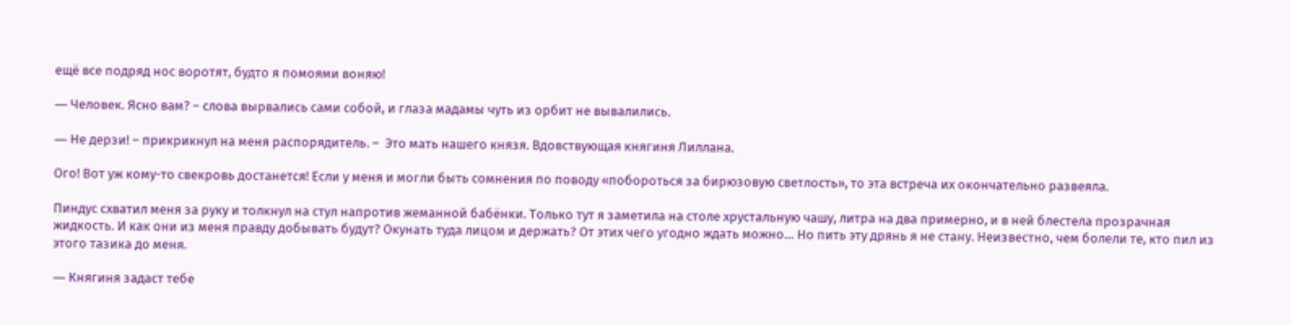ещё все подряд нос воротят, будто я помоями воняю!

― Человек. Ясно вам? – слова вырвались сами собой, и глаза мадамы чуть из орбит не вывалились.

― Не дерзи! – прикрикнул на меня распорядитель. –  Это мать нашего князя. Вдовствующая княгиня Лиллана.

Ого! Вот уж кому-то свекровь достанется! Если у меня и могли быть сомнения по поводу «побороться за бирюзовую светлость», то эта встреча их окончательно развеяла.

Пиндус схватил меня за руку и толкнул на стул напротив жеманной бабёнки. Только тут я заметила на столе хрустальную чашу, литра на два примерно, и в ней блестела прозрачная жидкость. И как они из меня правду добывать будут? Окунать туда лицом и держать? От этих чего угодно ждать можно… Но пить эту дрянь я не стану. Неизвестно, чем болели те, кто пил из этого тазика до меня.

― Княгиня задаст тебе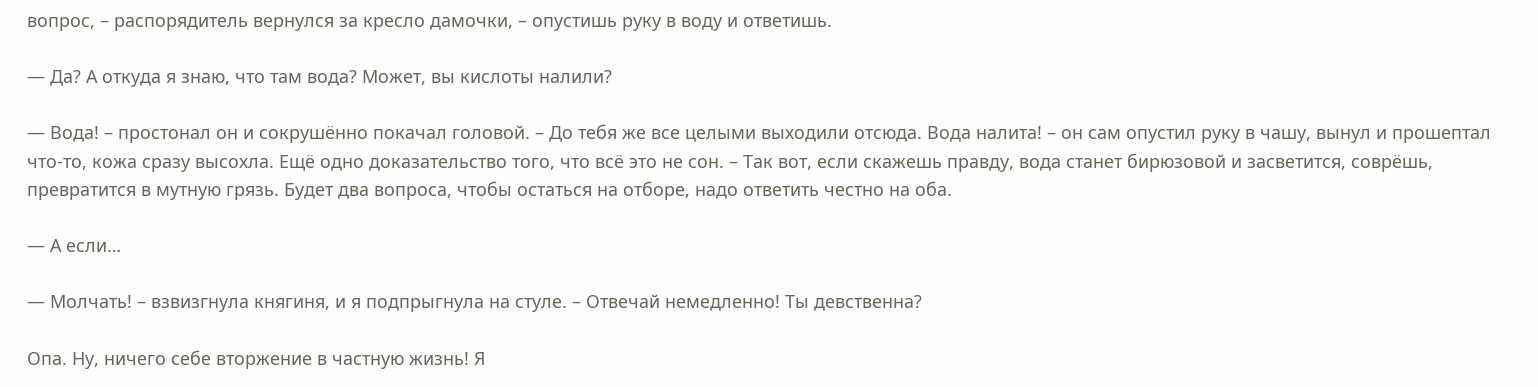вопрос, – распорядитель вернулся за кресло дамочки, – опустишь руку в воду и ответишь.

― Да? А откуда я знаю, что там вода? Может, вы кислоты налили?

― Вода! – простонал он и сокрушённо покачал головой. – До тебя же все целыми выходили отсюда. Вода налита! – он сам опустил руку в чашу, вынул и прошептал что-то, кожа сразу высохла. Ещё одно доказательство того, что всё это не сон. – Так вот, если скажешь правду, вода станет бирюзовой и засветится, соврёшь, превратится в мутную грязь. Будет два вопроса, чтобы остаться на отборе, надо ответить честно на оба.

― А если…

― Молчать! – взвизгнула княгиня, и я подпрыгнула на стуле. – Отвечай немедленно! Ты девственна?

Опа. Ну, ничего себе вторжение в частную жизнь! Я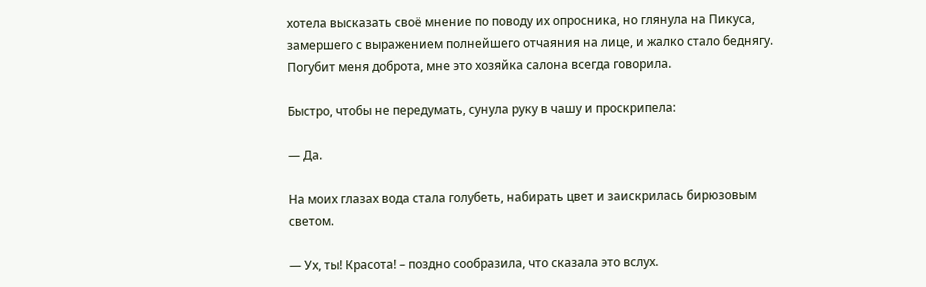хотела высказать своё мнение по поводу их опросника, но глянула на Пикуса, замершего с выражением полнейшего отчаяния на лице, и жалко стало беднягу. Погубит меня доброта, мне это хозяйка салона всегда говорила.

Быстро, чтобы не передумать, сунула руку в чашу и проскрипела:

― Да.

На моих глазах вода стала голубеть, набирать цвет и заискрилась бирюзовым светом.

― Ух, ты! Красота! – поздно сообразила, что сказала это вслух.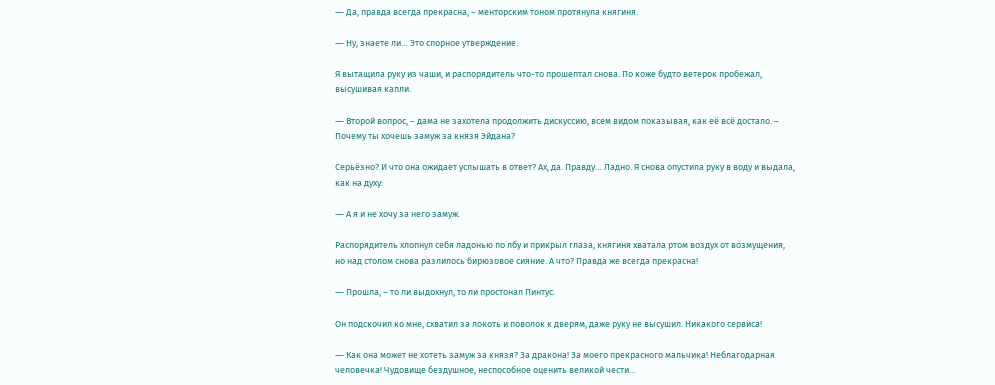― Да, правда всегда прекрасна, – менторским тоном протянула княгиня.

― Ну, знаете ли… Это спорное утверждение.

Я вытащила руку из чаши, и распорядитель что-то прошептал снова. По коже будто ветерок пробежал, высушивая капли.

― Второй вопрос, – дама не захотела продолжить дискуссию, всем видом показывая, как её всё достало. – Почему ты хочешь замуж за князя Эйдана?

Серьёзно? И что она ожидает услышать в ответ? Ах, да. Правду… Ладно. Я снова опустила руку в воду и выдала, как на духу:

― А я и не хочу за него замуж.

Распорядитель хлопнул себя ладонью по лбу и прикрыл глаза, княгиня хватала ртом воздух от возмущения, но над столом снова разлилось бирюзовое сияние. А что? Правда же всегда прекрасна!

― Прошла, – то ли выдохнул, то ли простонал Пинтус.

Он подскочил ко мне, схватил за локоть и поволок к дверям, даже руку не высушил. Никакого сервиса!

― Как она может не хотеть замуж за князя? За дракона! За моего прекрасного мальчика! Неблагодарная человечка! Чудовище бездушное, неспособное оценить великой чести…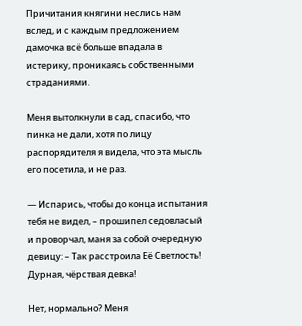Причитания княгини неслись нам вслед, и с каждым предложением дамочка всё больше впадала в истерику, проникаясь собственными страданиями.

Меня вытолкнули в сад, спасибо, что пинка не дали, хотя по лицу распорядителя я видела, что эта мысль его посетила, и не раз.

― Испарись, чтобы до конца испытания тебя не видел, – прошипел седовласый и проворчал, маня за собой очередную девицу: – Так расстроила Её Светлость! Дурная, чёрствая девка!

Нет, нормально? Меня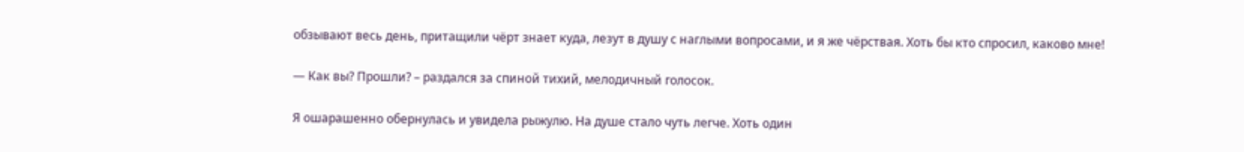обзывают весь день, притащили чёрт знает куда, лезут в душу с наглыми вопросами, и я же чёрствая. Хоть бы кто спросил, каково мне!

― Как вы? Прошли? – раздался за спиной тихий, мелодичный голосок.

Я ошарашенно обернулась и увидела рыжулю. На душе стало чуть легче. Хоть один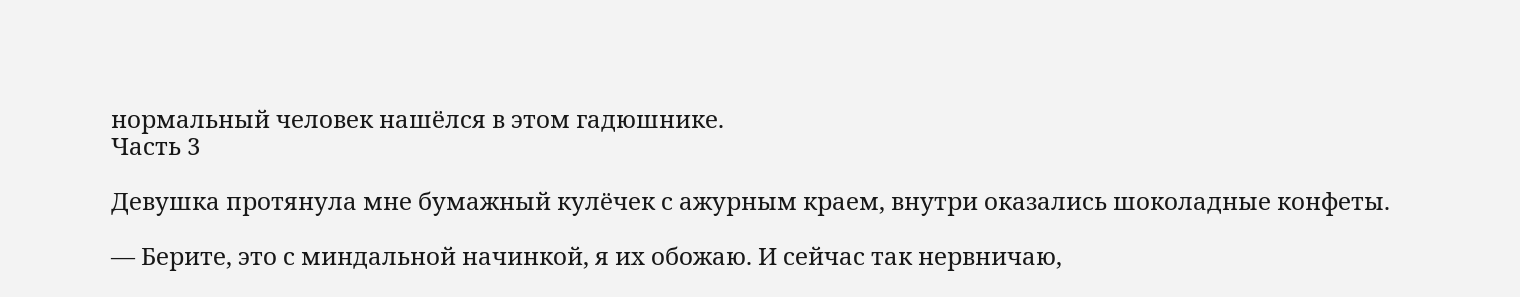нормальный человек нашёлся в этом гадюшнике.
Часть 3

Девушка протянула мне бумажный кулёчек с ажурным краем, внутри оказались шоколадные конфеты.

― Берите, это с миндальной начинкой, я их обожаю. И сейчас так нервничаю,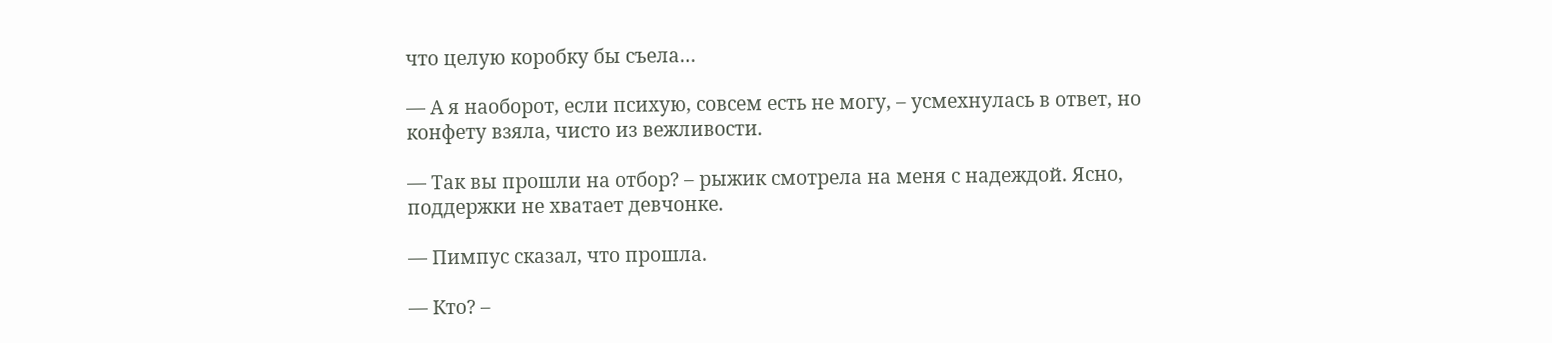что целую коробку бы съела…

― А я наоборот, если психую, совсем есть не могу, – усмехнулась в ответ, но конфету взяла, чисто из вежливости.

― Так вы прошли на отбор? – рыжик смотрела на меня с надеждой. Ясно, поддержки не хватает девчонке.

― Пимпус сказал, что прошла.

― Кто? –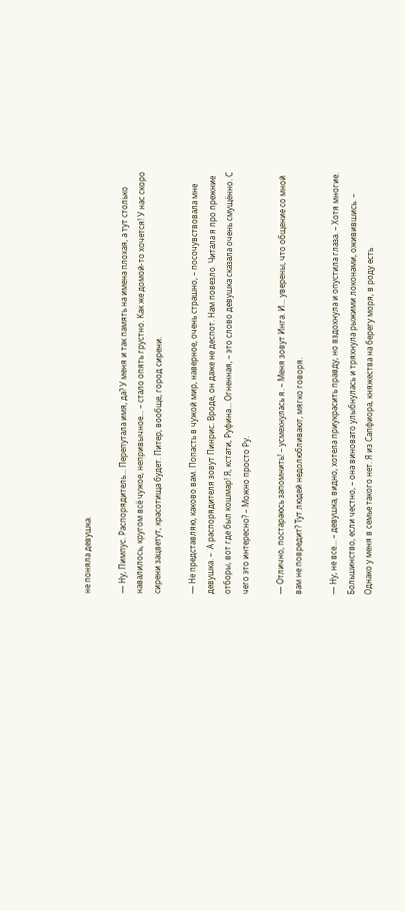не поняла девушка.

― Ну, Пимпус. Распорядитель... Перепутала имя, да? У меня и так память на имена плохая, а тут столько навалилось, кругом всё чужое, непривычное... – стало опять грустно. Как же домой-то хочется! У нас скоро сирени зацветут, красотища будет. Питер, вообще, город сирени.

― Не представляю, каково вам. Попасть в чужой мир, наверное, очень страшно, – посочувствовала мне девушка. –  А распорядителя зовут Пинрис. Вроде, он даже не деспот. Нам повезло. Читала я про прежние отборы, вот где был кошмар! Я, кстати, Руфина… Огненная, – это слово девушка сказала очень смущённо. С чего это интересно? – Можно просто Ру.

― Отлично, постараюсь запомнить! – усмехнулась я. – Меня зовут Инга. И… уверены, что общение со мной вам не повредит? Тут людей недолюбливают, мягко говоря.

― Ну, не все… – девушка, видно, хотела приукрасить правду, но вздохнула и опустила глаза. – Хотя многие. Большинство, если честно, – она виновато улыбнулась и тряхнула рыжими локонами, оживившись. – Однако у меня в семье такого нет. Я из Сапфиора, княжества на берегу моря, в роду есть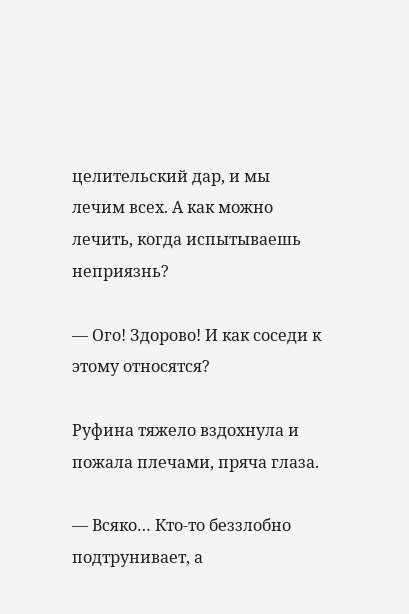целительский дар, и мы лечим всех. А как можно лечить, когда испытываешь неприязнь?

― Ого! Здорово! И как соседи к этому относятся?

Руфина тяжело вздохнула и пожала плечами, пряча глаза.

― Всяко… Кто-то беззлобно подтрунивает, а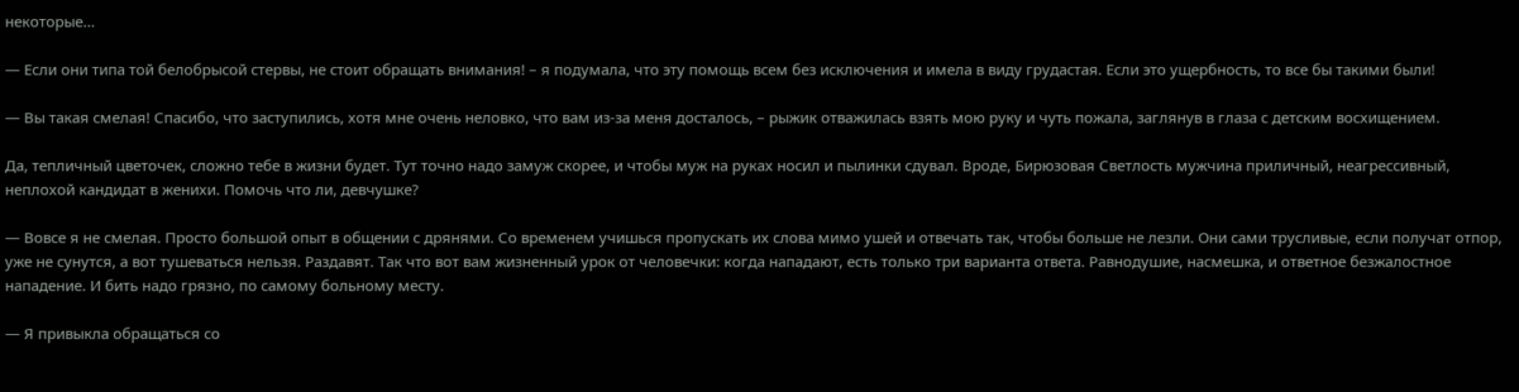некоторые…

― Если они типа той белобрысой стервы, не стоит обращать внимания! – я подумала, что эту помощь всем без исключения и имела в виду грудастая. Если это ущербность, то все бы такими были!

― Вы такая смелая! Спасибо, что заступились, хотя мне очень неловко, что вам из-за меня досталось, – рыжик отважилась взять мою руку и чуть пожала, заглянув в глаза с детским восхищением.

Да, тепличный цветочек, сложно тебе в жизни будет. Тут точно надо замуж скорее, и чтобы муж на руках носил и пылинки сдувал. Вроде, Бирюзовая Светлость мужчина приличный, неагрессивный, неплохой кандидат в женихи. Помочь что ли, девчушке?

― Вовсе я не смелая. Просто большой опыт в общении с дрянями. Со временем учишься пропускать их слова мимо ушей и отвечать так, чтобы больше не лезли. Они сами трусливые, если получат отпор, уже не сунутся, а вот тушеваться нельзя. Раздавят. Так что вот вам жизненный урок от человечки: когда нападают, есть только три варианта ответа. Равнодушие, насмешка, и ответное безжалостное нападение. И бить надо грязно, по самому больному месту.

― Я привыкла обращаться со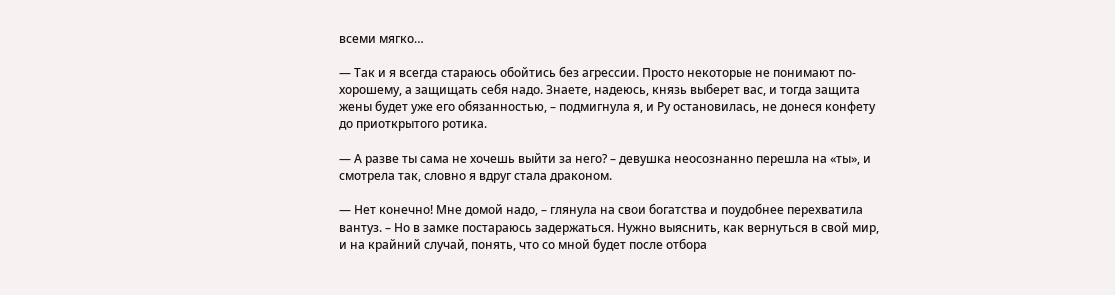всеми мягко…

― Так и я всегда стараюсь обойтись без агрессии. Просто некоторые не понимают по-хорошему, а защищать себя надо. Знаете, надеюсь, князь выберет вас, и тогда защита жены будет уже его обязанностью, – подмигнула я, и Ру остановилась, не донеся конфету до приоткрытого ротика.

― А разве ты сама не хочешь выйти за него? – девушка неосознанно перешла на «ты», и смотрела так, словно я вдруг стала драконом.

― Нет конечно! Мне домой надо, – глянула на свои богатства и поудобнее перехватила вантуз. – Но в замке постараюсь задержаться. Нужно выяснить, как вернуться в свой мир, и на крайний случай, понять, что со мной будет после отбора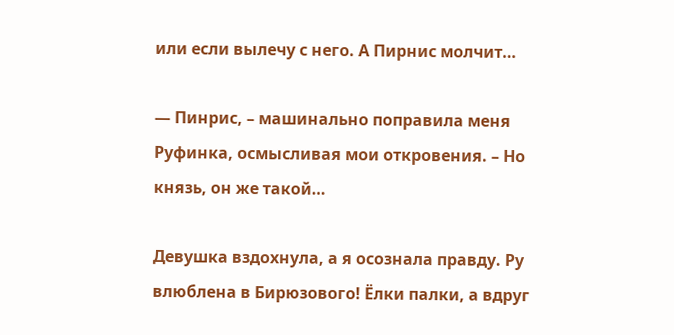или если вылечу с него. А Пирнис молчит…

― Пинрис, – машинально поправила меня Руфинка, осмысливая мои откровения. – Но князь, он же такой…

Девушка вздохнула, а я осознала правду. Ру влюблена в Бирюзового! Ёлки палки, а вдруг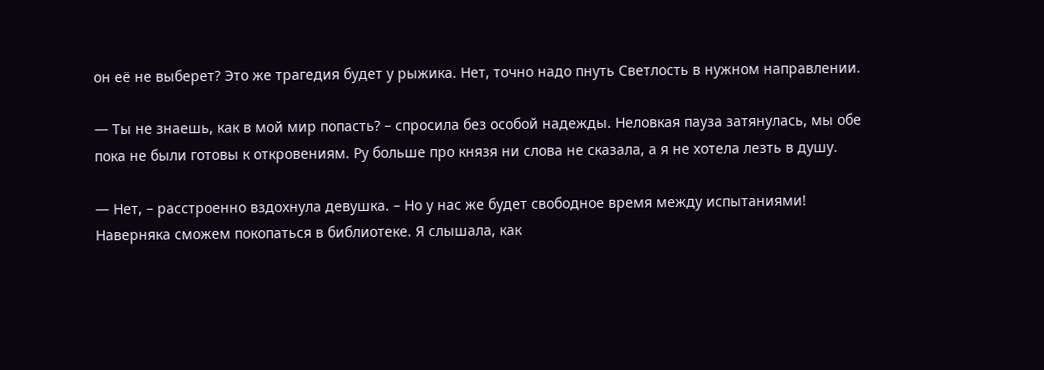он её не выберет? Это же трагедия будет у рыжика. Нет, точно надо пнуть Светлость в нужном направлении.

― Ты не знаешь, как в мой мир попасть? – спросила без особой надежды. Неловкая пауза затянулась, мы обе пока не были готовы к откровениям. Ру больше про князя ни слова не сказала, а я не хотела лезть в душу.

― Нет, – расстроенно вздохнула девушка. – Но у нас же будет свободное время между испытаниями! Наверняка сможем покопаться в библиотеке. Я слышала, как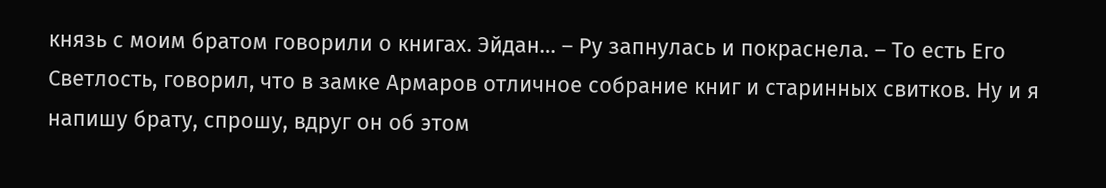князь с моим братом говорили о книгах. Эйдан… – Ру запнулась и покраснела. – То есть Его Светлость, говорил, что в замке Армаров отличное собрание книг и старинных свитков. Ну и я напишу брату, спрошу, вдруг он об этом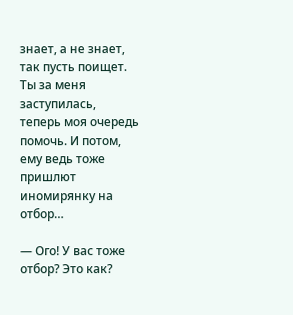знает, а не знает, так пусть поищет. Ты за меня заступилась, теперь моя очередь помочь. И потом, ему ведь тоже пришлют иномирянку на отбор…

― Ого! У вас тоже отбор? Это как?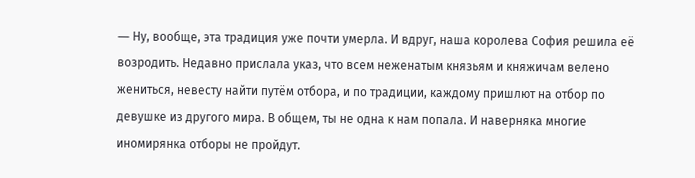― Ну, вообще, эта традиция уже почти умерла. И вдруг, наша королева София решила её возродить. Недавно прислала указ, что всем неженатым князьям и княжичам велено жениться, невесту найти путём отбора, и по традиции, каждому пришлют на отбор по девушке из другого мира. В общем, ты не одна к нам попала. И наверняка многие иномирянка отборы не пройдут.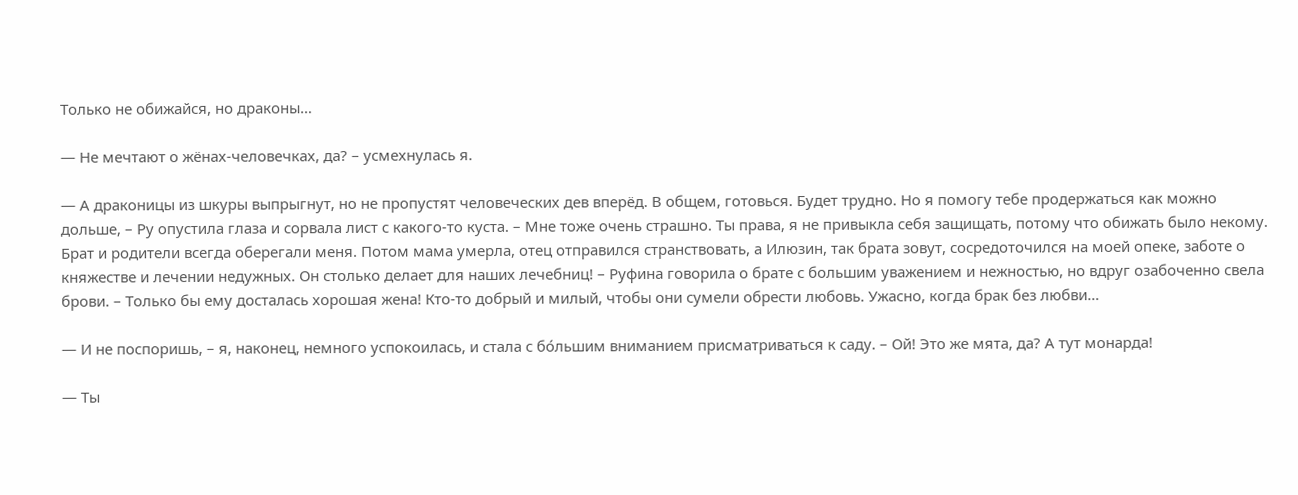Только не обижайся, но драконы…

― Не мечтают о жёнах-человечках, да? – усмехнулась я.

― А драконицы из шкуры выпрыгнут, но не пропустят человеческих дев вперёд. В общем, готовься. Будет трудно. Но я помогу тебе продержаться как можно дольше, – Ру опустила глаза и сорвала лист с какого-то куста. – Мне тоже очень страшно. Ты права, я не привыкла себя защищать, потому что обижать было некому. Брат и родители всегда оберегали меня. Потом мама умерла, отец отправился странствовать, а Илюзин, так брата зовут, сосредоточился на моей опеке, заботе о княжестве и лечении недужных. Он столько делает для наших лечебниц! – Руфина говорила о брате с большим уважением и нежностью, но вдруг озабоченно свела брови. – Только бы ему досталась хорошая жена! Кто-то добрый и милый, чтобы они сумели обрести любовь. Ужасно, когда брак без любви…

― И не поспоришь, – я, наконец, немного успокоилась, и стала с бо́льшим вниманием присматриваться к саду. – Ой! Это же мята, да? А тут монарда!

― Ты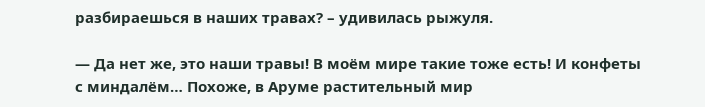разбираешься в наших травах? – удивилась рыжуля.

― Да нет же, это наши травы! В моём мире такие тоже есть! И конфеты с миндалём… Похоже, в Аруме растительный мир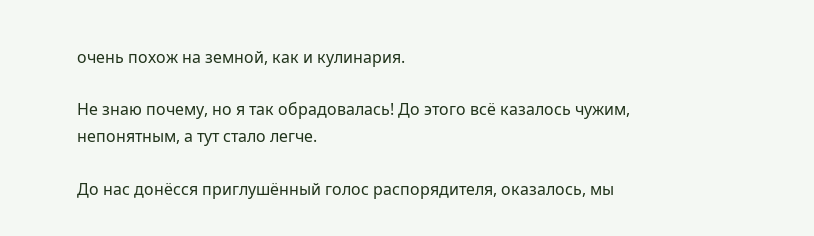очень похож на земной, как и кулинария.

Не знаю почему, но я так обрадовалась! До этого всё казалось чужим, непонятным, а тут стало легче.

До нас донёсся приглушённый голос распорядителя, оказалось, мы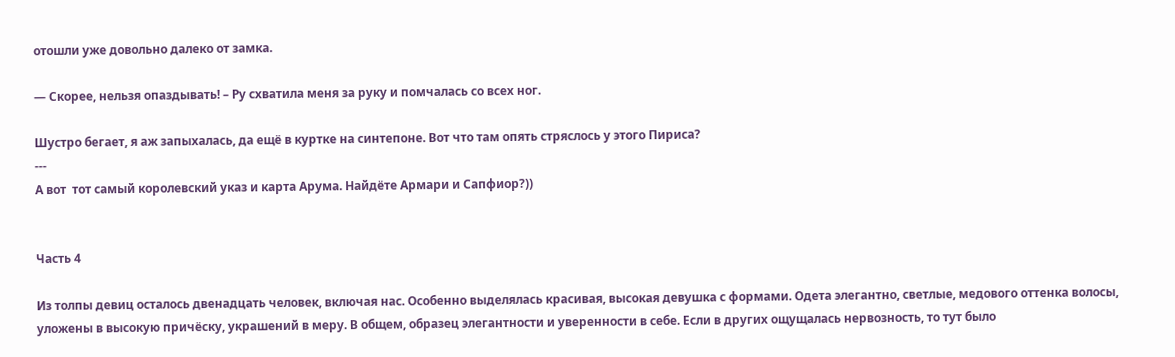отошли уже довольно далеко от замка.

― Скорее, нельзя опаздывать! – Ру схватила меня за руку и помчалась со всех ног.

Шустро бегает, я аж запыхалась, да ещё в куртке на синтепоне. Вот что там опять стряслось у этого Пириса?
---
А вот  тот самый королевский указ и карта Арума. Найдёте Армари и Сапфиор?))


Часть 4

Из толпы девиц осталось двенадцать человек, включая нас. Особенно выделялась красивая, высокая девушка с формами. Одета элегантно, светлые, медового оттенка волосы, уложены в высокую причёску, украшений в меру. В общем, образец элегантности и уверенности в себе. Если в других ощущалась нервозность, то тут было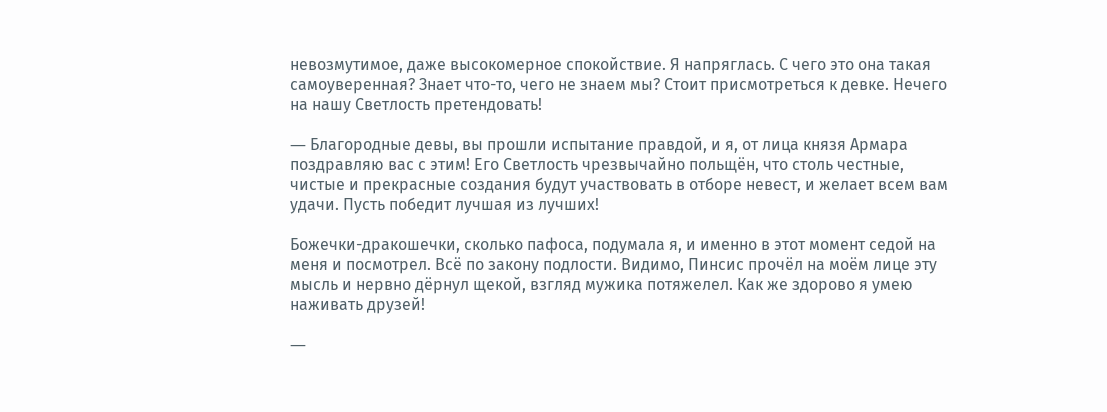невозмутимое, даже высокомерное спокойствие. Я напряглась. С чего это она такая самоуверенная? Знает что-то, чего не знаем мы? Стоит присмотреться к девке. Нечего на нашу Светлость претендовать!

― Благородные девы, вы прошли испытание правдой, и я, от лица князя Армара поздравляю вас с этим! Его Светлость чрезвычайно польщён, что столь честные, чистые и прекрасные создания будут участвовать в отборе невест, и желает всем вам удачи. Пусть победит лучшая из лучших!

Божечки-дракошечки, сколько пафоса, подумала я, и именно в этот момент седой на меня и посмотрел. Всё по закону подлости. Видимо, Пинсис прочёл на моём лице эту мысль и нервно дёрнул щекой, взгляд мужика потяжелел. Как же здорово я умею наживать друзей!

―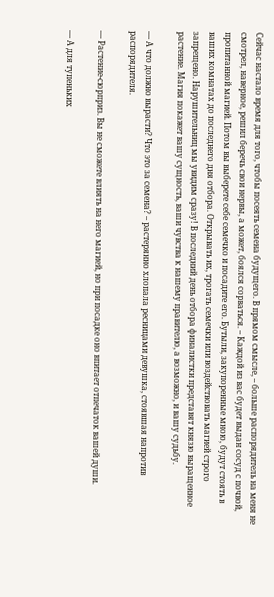Сейчас настало время для того, чтобы посеять семена будущего. В прямом смысле, – больше распорядитель на меня не смотрел, наверное, решил беречь свои нервы, а может, боялся сорваться. – Каждой из вас будет выдан сосуд с почвой, пропитанной магией. Потом вы выберете себе семечко и посадите его. Бутыли, закупоренные мною, будут стоять в ваших комнатах до последнего дня отбора. Открывать их, трогать семечки или воздействовать магией строго запрещено. Нарушительниц мы увидим сразу! В последний день отбора финалистки представят князю выращенное растение. Магия покажет вашу сущность, ваши чувства к нашему правителю, а возможно, и вашу судьбу.

― А что должно вырасти? Что это за семена? – растерянно хлопала ресницами девушка, стоявшая напротив распорядителя.

― Растение-сюрприз. Вы не сможете влиять на него магией, но при посадке оно впитает отпечаток вашей души.

― А для тупеньких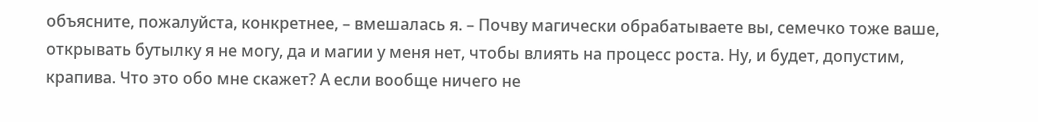объясните, пожалуйста, конкретнее, – вмешалась я. – Почву магически обрабатываете вы, семечко тоже ваше, открывать бутылку я не могу, да и магии у меня нет, чтобы влиять на процесс роста. Ну, и будет, допустим, крапива. Что это обо мне скажет? А если вообще ничего не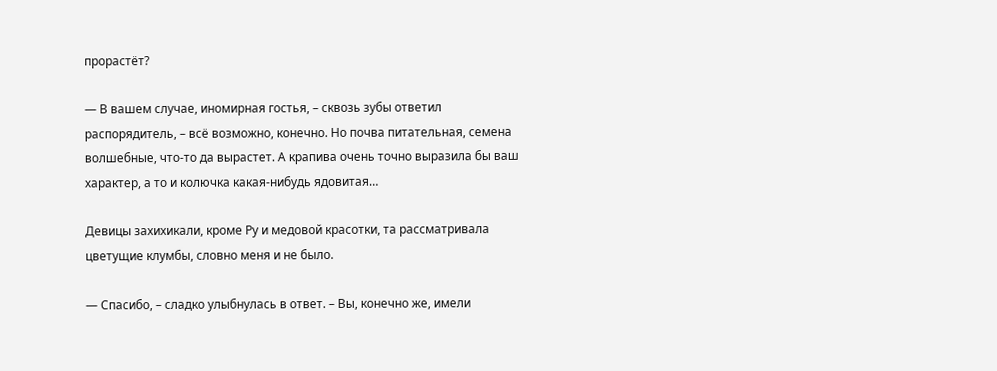прорастёт?

― В вашем случае, иномирная гостья, – сквозь зубы ответил распорядитель, – всё возможно, конечно. Но почва питательная, семена волшебные, что-то да вырастет. А крапива очень точно выразила бы ваш характер, а то и колючка какая-нибудь ядовитая…

Девицы захихикали, кроме Ру и медовой красотки, та рассматривала цветущие клумбы, словно меня и не было.

― Спасибо, – сладко улыбнулась в ответ. – Вы, конечно же, имели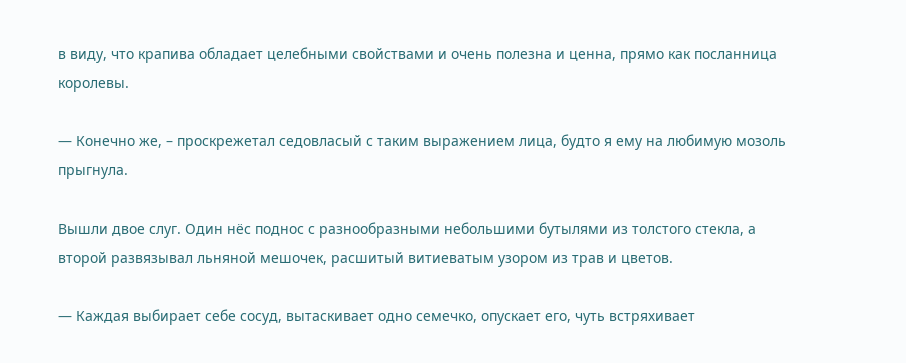в виду, что крапива обладает целебными свойствами и очень полезна и ценна, прямо как посланница королевы.

― Конечно же, – проскрежетал седовласый с таким выражением лица, будто я ему на любимую мозоль прыгнула.

Вышли двое слуг. Один нёс поднос с разнообразными небольшими бутылями из толстого стекла, а второй развязывал льняной мешочек, расшитый витиеватым узором из трав и цветов.

― Каждая выбирает себе сосуд, вытаскивает одно семечко, опускает его, чуть встряхивает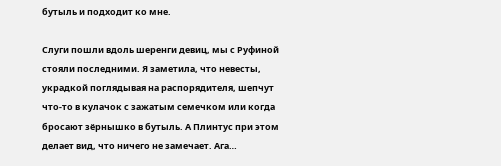бутыль и подходит ко мне.

Слуги пошли вдоль шеренги девиц, мы с Руфиной стояли последними. Я заметила, что невесты, украдкой поглядывая на распорядителя, шепчут что-то в кулачок с зажатым семечком или когда бросают зёрнышко в бутыль. А Плинтус при этом делает вид, что ничего не замечает. Ага…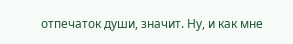отпечаток души, значит. Ну, и как мне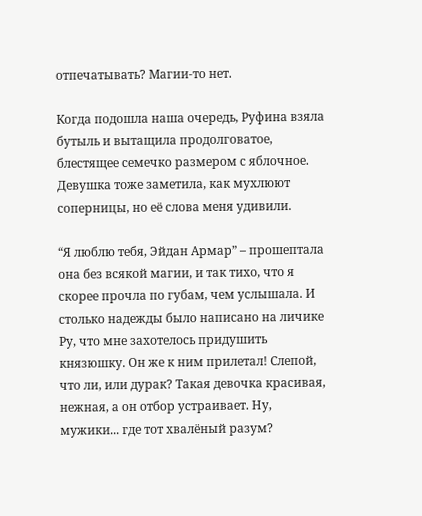отпечатывать? Магии-то нет.

Когда подошла наша очередь, Руфина взяла бутыль и вытащила продолговатое, блестящее семечко размером с яблочное. Девушка тоже заметила, как мухлюют соперницы, но её слова меня удивили.

“Я люблю тебя, Эйдан Армар” – прошептала она без всякой магии, и так тихо, что я скорее прочла по губам, чем услышала. И столько надежды было написано на личике Ру, что мне захотелось придушить князюшку. Он же к ним прилетал! Слепой, что ли, или дурак? Такая девочка красивая, нежная, а он отбор устраивает. Ну, мужики... где тот хвалёный разум?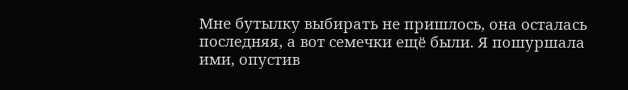Мне бутылку выбирать не пришлось, она осталась последняя, а вот семечки ещё были. Я пошуршала ими, опустив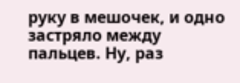руку в мешочек, и одно застряло между пальцев. Ну, раз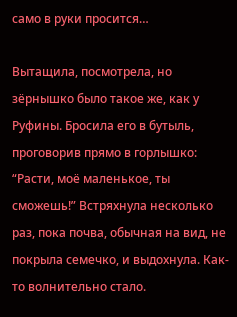само в руки просится…

Вытащила, посмотрела, но зёрнышко было такое же, как у Руфины. Бросила его в бутыль, проговорив прямо в горлышко: “Расти, моё маленькое, ты сможешь!” Встряхнула несколько раз, пока почва, обычная на вид, не покрыла семечко, и выдохнула. Как-то волнительно стало.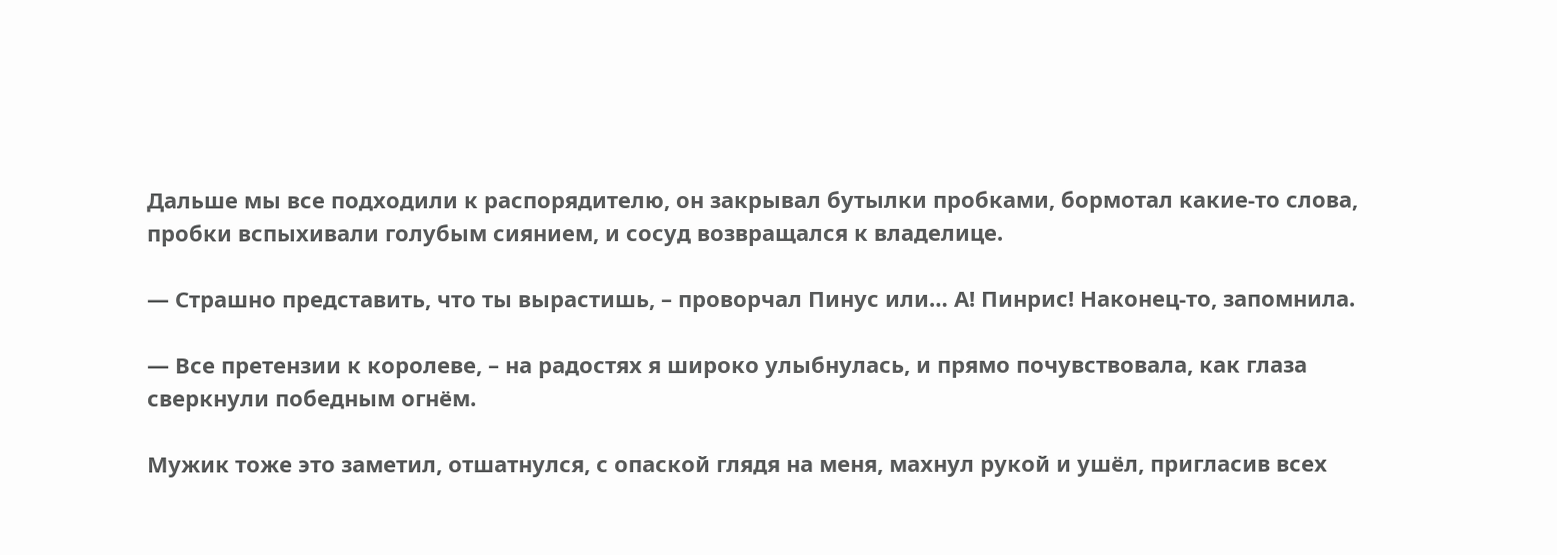Дальше мы все подходили к распорядителю, он закрывал бутылки пробками, бормотал какие-то слова, пробки вспыхивали голубым сиянием, и сосуд возвращался к владелице.

― Страшно представить, что ты вырастишь, – проворчал Пинус или… А! Пинрис! Наконец-то, запомнила.

― Все претензии к королеве, – на радостях я широко улыбнулась, и прямо почувствовала, как глаза сверкнули победным огнём.

Мужик тоже это заметил, отшатнулся, с опаской глядя на меня, махнул рукой и ушёл, пригласив всех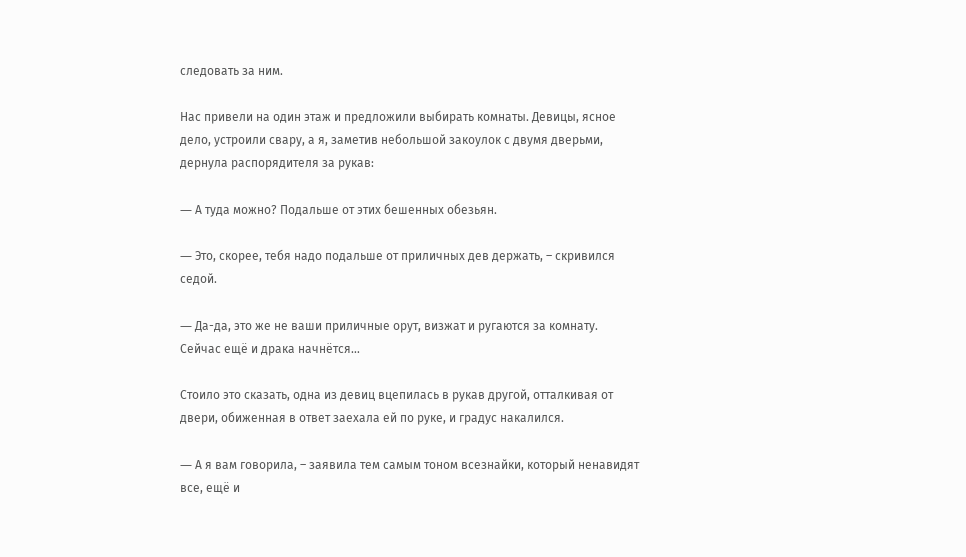следовать за ним.

Нас привели на один этаж и предложили выбирать комнаты. Девицы, ясное дело, устроили свару, а я, заметив небольшой закоулок с двумя дверьми, дернула распорядителя за рукав:

― А туда можно? Подальше от этих бешенных обезьян.

― Это, скорее, тебя надо подальше от приличных дев держать, – скривился седой.

― Да-да, это же не ваши приличные орут, визжат и ругаются за комнату. Сейчас ещё и драка начнётся…

Стоило это сказать, одна из девиц вцепилась в рукав другой, отталкивая от двери, обиженная в ответ заехала ей по руке, и градус накалился.

― А я вам говорила, – заявила тем самым тоном всезнайки, который ненавидят все, ещё и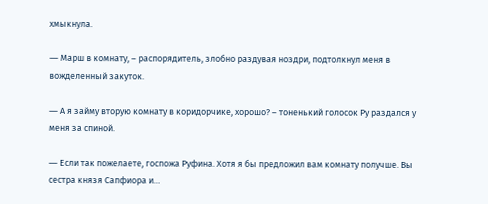хмыкнула.

― Марш в комнату, – распорядитель, злобно раздувая ноздри, подтолкнул меня в вожделенный закуток.

― А я займу вторую комнату в коридорчике, хорошо? – тоненький голосок Ру раздался у меня за спиной.

― Если так пожелаете, госпожа Руфина. Хотя я бы предложил вам комнату получше. Вы сестра князя Сапфиора и…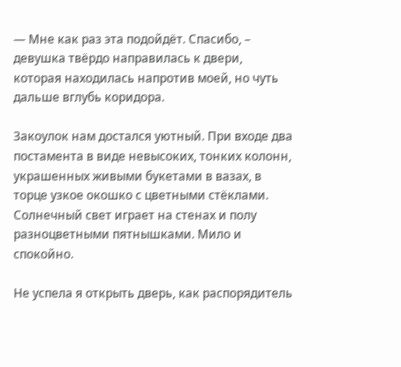― Мне как раз эта подойдёт. Спасибо, –  девушка твёрдо направилась к двери, которая находилась напротив моей, но чуть дальше вглубь коридора.

Закоулок нам достался уютный. При входе два постамента в виде невысоких, тонких колонн, украшенных живыми букетами в вазах, в торце узкое окошко с цветными стёклами. Солнечный свет играет на стенах и полу разноцветными пятнышками. Мило и спокойно.

Не успела я открыть дверь, как распорядитель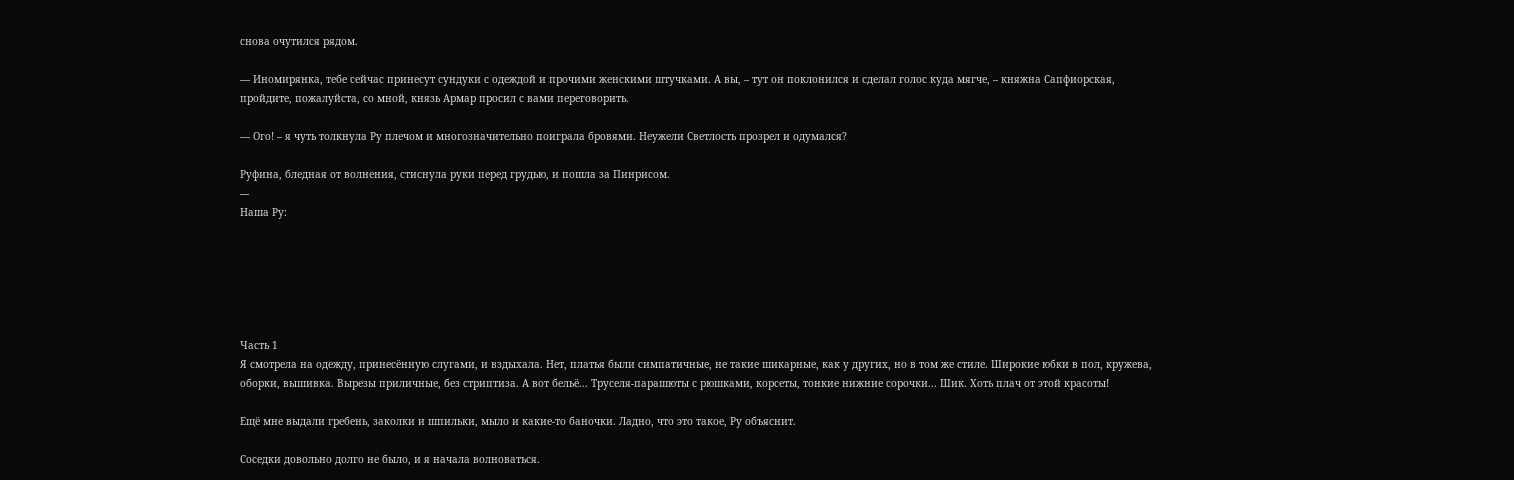снова очутился рядом.

― Иномирянка, тебе сейчас принесут сундуки с одеждой и прочими женскими штучками. А вы, – тут он поклонился и сделал голос куда мягче, – княжна Сапфиорская, пройдите, пожалуйста, со мной, князь Армар просил с вами переговорить.

― Ого! – я чуть толкнула Ру плечом и многозначительно поиграла бровями. Неужели Светлость прозрел и одумался?

Руфина, бледная от волнения, стиснула руки перед грудью, и пошла за Пинрисом.
---
Наша Ру:






Часть 1
Я смотрела на одежду, принесённую слугами, и вздыхала. Нет, платья были симпатичные, не такие шикарные, как у других, но в том же стиле. Широкие юбки в пол, кружева, оборки, вышивка. Вырезы приличные, без стриптиза. А вот бельё... Труселя-парашюты с рюшками, корсеты, тонкие нижние сорочки... Шик. Хоть плач от этой красоты!

Ещё мне выдали гребень, заколки и шпильки, мыло и какие-то баночки. Ладно, что это такое, Ру объяснит.

Соседки довольно долго не было, и я начала волноваться.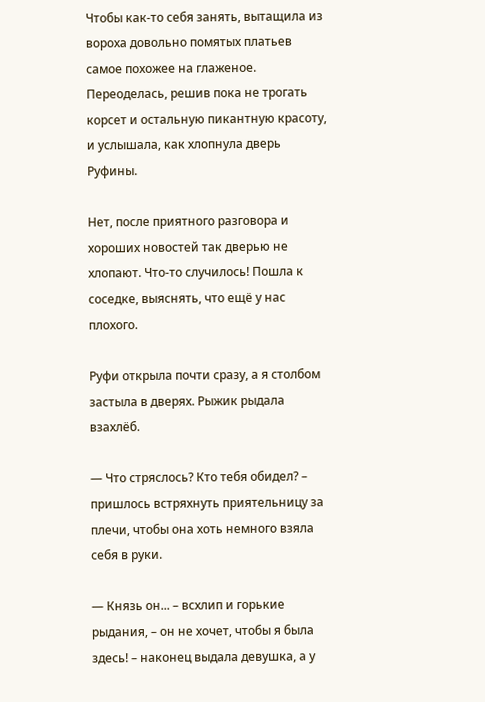Чтобы как-то себя занять, вытащила из вороха довольно помятых платьев самое похожее на глаженое. Переоделась, решив пока не трогать корсет и остальную пикантную красоту, и услышала, как хлопнула дверь Руфины.

Нет, после приятного разговора и хороших новостей так дверью не хлопают. Что-то случилось! Пошла к соседке, выяснять, что ещё у нас плохого.

Руфи открыла почти сразу, а я столбом застыла в дверях. Рыжик рыдала взахлёб.

― Что стряслось? Кто тебя обидел? – пришлось встряхнуть приятельницу за плечи, чтобы она хоть немного взяла себя в руки.

― Князь он... – всхлип и горькие рыдания, – он не хочет, чтобы я была здесь! – наконец выдала девушка, а у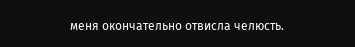меня окончательно отвисла челюсть.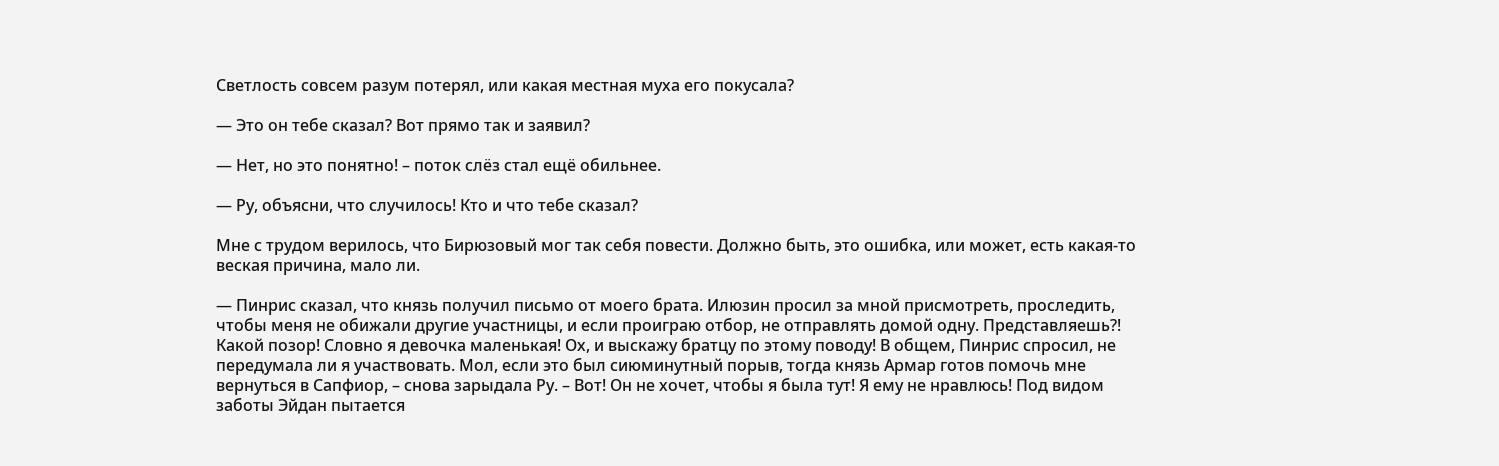Светлость совсем разум потерял, или какая местная муха его покусала?

― Это он тебе сказал? Вот прямо так и заявил?

― Нет, но это понятно! – поток слёз стал ещё обильнее.

― Ру, объясни, что случилось! Кто и что тебе сказал?

Мне с трудом верилось, что Бирюзовый мог так себя повести. Должно быть, это ошибка, или может, есть какая-то веская причина, мало ли.

― Пинрис сказал, что князь получил письмо от моего брата. Илюзин просил за мной присмотреть, проследить, чтобы меня не обижали другие участницы, и если проиграю отбор, не отправлять домой одну. Представляешь?! Какой позор! Словно я девочка маленькая! Ох, и выскажу братцу по этому поводу! В общем, Пинрис спросил, не передумала ли я участвовать. Мол, если это был сиюминутный порыв, тогда князь Армар готов помочь мне вернуться в Сапфиор, – снова зарыдала Ру. – Вот! Он не хочет, чтобы я была тут! Я ему не нравлюсь! Под видом заботы Эйдан пытается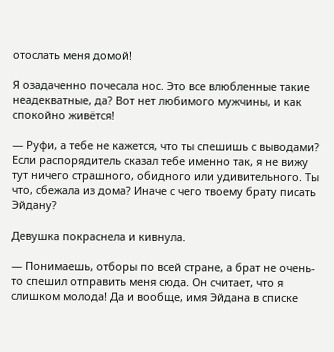отослать меня домой!

Я озадаченно почесала нос. Это все влюбленные такие неадекватные, да? Вот нет любимого мужчины, и как спокойно живётся!

― Руфи, а тебе не кажется, что ты спешишь с выводами? Если распорядитель сказал тебе именно так, я не вижу тут ничего страшного, обидного или удивительного. Ты что, сбежала из дома? Иначе с чего твоему брату писать Эйдану?

Девушка покраснела и кивнула.

― Понимаешь, отборы по всей стране, а брат не очень-то спешил отправить меня сюда. Он считает, что я слишком молода! Да и вообще, имя Эйдана в списке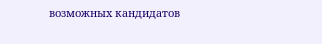возможных кандидатов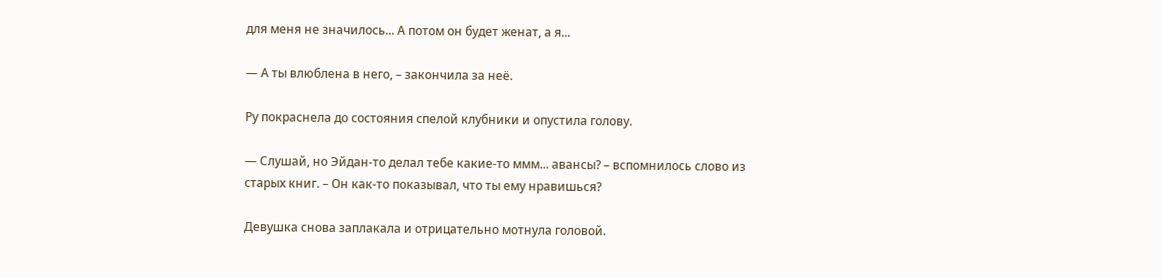для меня не значилось... А потом он будет женат, а я...

― А ты влюблена в него, – закончила за неё.

Ру покраснела до состояния спелой клубники и опустила голову.

― Слушай, но Эйдан-то делал тебе какие-то ммм... авансы? – вспомнилось слово из старых книг. – Он как-то показывал, что ты ему нравишься?

Девушка снова заплакала и отрицательно мотнула головой.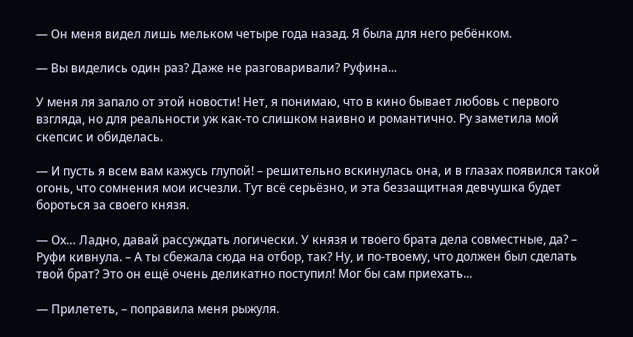― Он меня видел лишь мельком четыре года назад. Я была для него ребёнком.

― Вы виделись один раз? Даже не разговаривали? Руфина...

У меня ля запало от этой новости! Нет, я понимаю, что в кино бывает любовь с первого взгляда, но для реальности уж как-то слишком наивно и романтично. Ру заметила мой скепсис и обиделась.

― И пусть я всем вам кажусь глупой! – решительно вскинулась она, и в глазах появился такой огонь, что сомнения мои исчезли. Тут всё серьёзно, и эта беззащитная девчушка будет бороться за своего князя.

― Ох… Ладно, давай рассуждать логически. У князя и твоего брата дела совместные, да? – Руфи кивнула. – А ты сбежала сюда на отбор, так? Ну, и по-твоему, что должен был сделать твой брат? Это он ещё очень деликатно поступил! Мог бы сам приехать...

― Прилететь, – поправила меня рыжуля.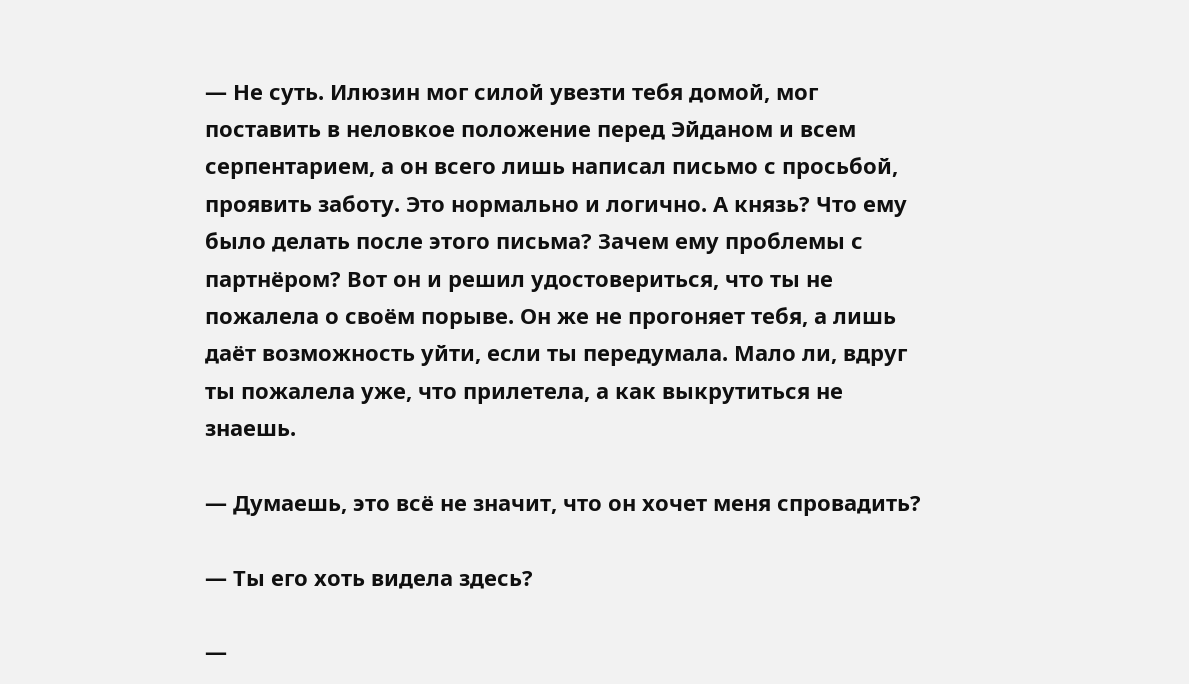― Не суть. Илюзин мог силой увезти тебя домой, мог поставить в неловкое положение перед Эйданом и всем серпентарием, а он всего лишь написал письмо с просьбой, проявить заботу. Это нормально и логично. А князь? Что ему было делать после этого письма? Зачем ему проблемы с партнёром? Вот он и решил удостовериться, что ты не пожалела о своём порыве. Он же не прогоняет тебя, а лишь даёт возможность уйти, если ты передумала. Мало ли, вдруг ты пожалела уже, что прилетела, а как выкрутиться не знаешь.

― Думаешь, это всё не значит, что он хочет меня спровадить?

― Ты его хоть видела здесь?

―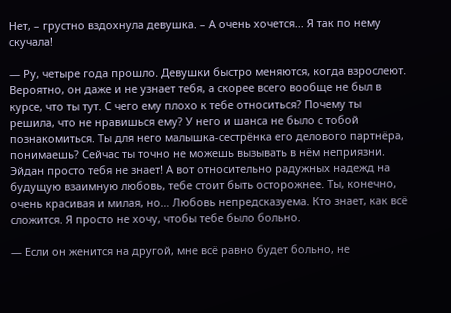Нет, – грустно вздохнула девушка. – А очень хочется... Я так по нему скучала!

― Ру, четыре года прошло. Девушки быстро меняются, когда взрослеют. Вероятно, он даже и не узнает тебя, а скорее всего вообще не был в курсе, что ты тут. С чего ему плохо к тебе относиться? Почему ты решила, что не нравишься ему? У него и шанса не было с тобой познакомиться. Ты для него малышка-сестрёнка его делового партнёра, понимаешь? Сейчас ты точно не можешь вызывать в нём неприязни. Эйдан просто тебя не знает! А вот относительно радужных надежд на будущую взаимную любовь, тебе стоит быть осторожнее. Ты, конечно, очень красивая и милая, но… Любовь непредсказуема. Кто знает, как всё сложится. Я просто не хочу, чтобы тебе было больно.

― Если он женится на другой, мне всё равно будет больно, не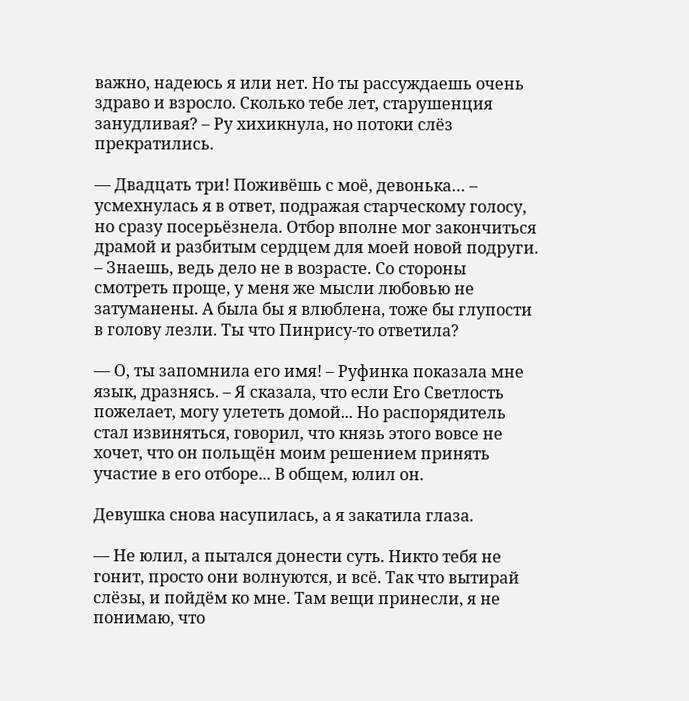важно, надеюсь я или нет. Но ты рассуждаешь очень здраво и взросло. Сколько тебе лет, старушенция занудливая? – Ру хихикнула, но потоки слёз прекратились.

― Двадцать три! Поживёшь с моё, девонька… – усмехнулась я в ответ, подражая старческому голосу, но сразу посерьёзнела. Отбор вполне мог закончиться драмой и разбитым сердцем для моей новой подруги. – Знаешь, ведь дело не в возрасте. Со стороны смотреть проще, у меня же мысли любовью не затуманены. А была бы я влюблена, тоже бы глупости в голову лезли. Ты что Пинрису-то ответила?

― О, ты запомнила его имя! – Руфинка показала мне язык, дразнясь. – Я сказала, что если Его Светлость пожелает, могу улететь домой... Но распорядитель стал извиняться, говорил, что князь этого вовсе не хочет, что он польщён моим решением принять участие в его отборе... В общем, юлил он.

Девушка снова насупилась, а я закатила глаза.

― Не юлил, а пытался донести суть. Никто тебя не гонит, просто они волнуются, и всё. Так что вытирай слёзы, и пойдём ко мне. Там вещи принесли, я не понимаю, что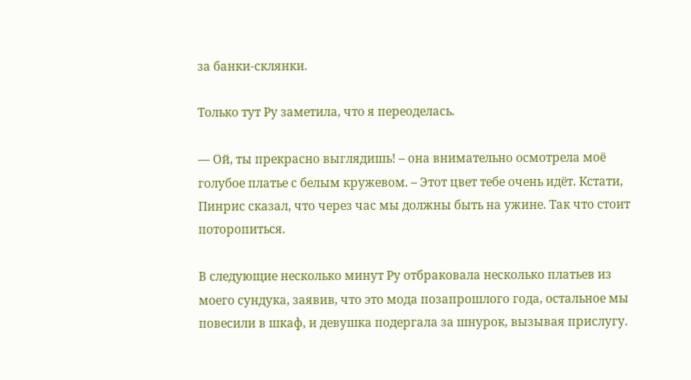за банки-склянки.

Только тут Ру заметила, что я переоделась.

― Ой, ты прекрасно выглядишь! – она внимательно осмотрела моё голубое платье с белым кружевом. – Этот цвет тебе очень идёт. Кстати, Пинрис сказал, что через час мы должны быть на ужине. Так что стоит поторопиться.

В следующие несколько минут Ру отбраковала несколько платьев из моего сундука, заявив, что это мода позапрошлого года, остальное мы повесили в шкаф, и девушка подергала за шнурок, вызывая прислугу.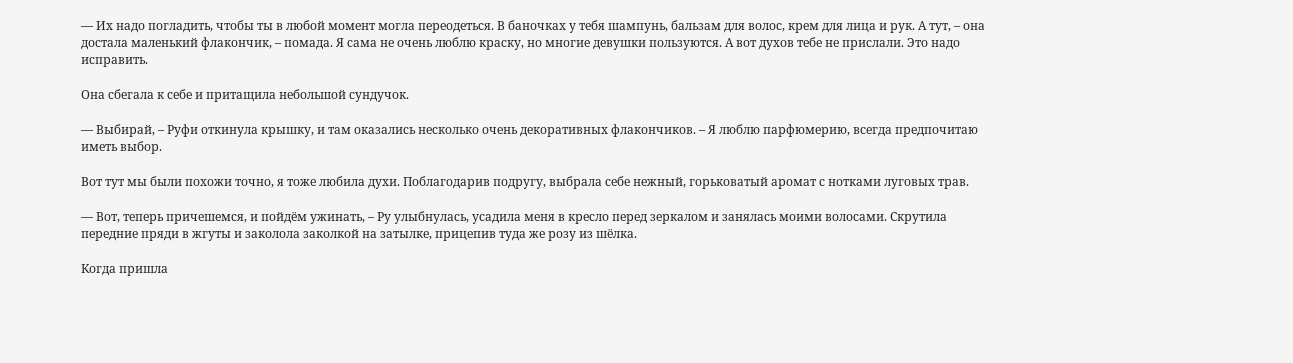― Их надо погладить, чтобы ты в любой момент могла переодеться. В баночках у тебя шампунь, бальзам для волос, крем для лица и рук. А тут, – она достала маленький флакончик, – помада. Я сама не очень люблю краску, но многие девушки пользуются. А вот духов тебе не прислали. Это надо исправить.

Она сбегала к себе и притащила небольшой сундучок.

― Выбирай, – Руфи откинула крышку, и там оказались несколько очень декоративных флакончиков. – Я люблю парфюмерию, всегда предпочитаю иметь выбор.

Вот тут мы были похожи точно, я тоже любила духи. Поблагодарив подругу, выбрала себе нежный, горьковатый аромат с нотками луговых трав.

― Вот, теперь причешемся, и пойдём ужинать, – Ру улыбнулась, усадила меня в кресло перед зеркалом и занялась моими волосами. Скрутила передние пряди в жгуты и заколола заколкой на затылке, прицепив туда же розу из шёлка.

Когда пришла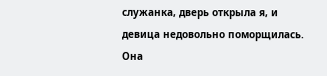служанка, дверь открыла я, и девица недовольно поморщилась. Она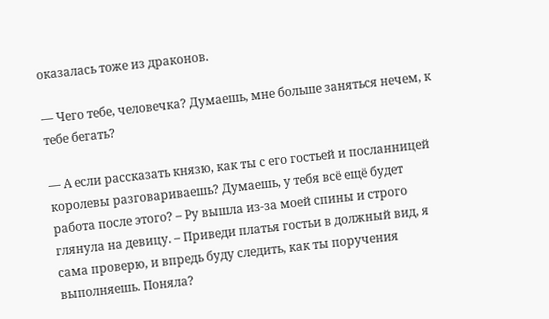оказалась тоже из драконов.

― Чего тебе, человечка? Думаешь, мне больше заняться нечем, к тебе бегать?

― А если рассказать князю, как ты с его гостьей и посланницей королевы разговариваешь? Думаешь, у тебя всё ещё будет работа после этого? – Ру вышла из-за моей спины и строго глянула на девицу. – Приведи платья гостьи в должный вид, я сама проверю, и впредь буду следить, как ты поручения выполняешь. Поняла?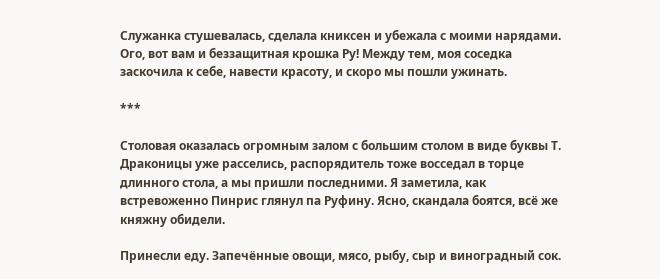Служанка стушевалась, сделала книксен и убежала с моими нарядами. Ого, вот вам и беззащитная крошка Ру! Между тем, моя соседка заскочила к себе, навести красоту, и скоро мы пошли ужинать.

***

Столовая оказалась огромным залом с большим столом в виде буквы Т. Драконицы уже расселись, распорядитель тоже восседал в торце длинного стола, а мы пришли последними. Я заметила, как встревоженно Пинрис глянул па Руфину. Ясно, скандала боятся, всё же княжну обидели.

Принесли еду. Запечённые овощи, мясо, рыбу, сыр и виноградный сок.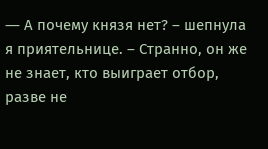― А почему князя нет? – шепнула я приятельнице. – Странно, он же не знает, кто выиграет отбор, разве не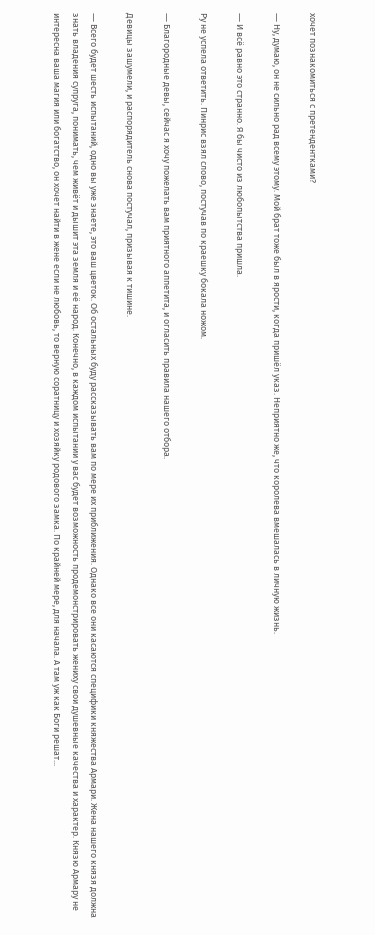хочет познакомиться с претендентками?

― Ну, думаю, он не сильно рад всему этому. Мой брат тоже был в ярости, когда пришёл указ. Неприятно же, что королева вмешалась в личную жизнь.

― И всё равно это странно. Я бы чисто из любопытства пришла.

Ру не успела ответить. Пинрис взял слово, постучав по краешку бокала ножом.

― Благородные девы, сейчас я хочу пожелать вам приятного аппетита, и огласить правила нашего отбора.

Девицы зашумели, и распорядитель снова постучал, призывая к тишине.

― Всего будет шесть испытаний, одно вы уже знаете, это ваш цветок. Об остальных буду рассказывать вам по мере их приближения. Однако все они касаются специфики княжества Армари. Жена нашего князя должна знать владения супруга, понимать, чем живёт и дышит эта земля и её народ. Конечно, в каждом испытании у вас будет возможность продемонстрировать жениху свои душевные качества и характер. Князю Армару не интересна ваша магия или богатство, он хочет найти в жене если не любовь, то верную соратницу и хозяйку родового замка. По крайней мере, для начала. А там уж как Боги решат...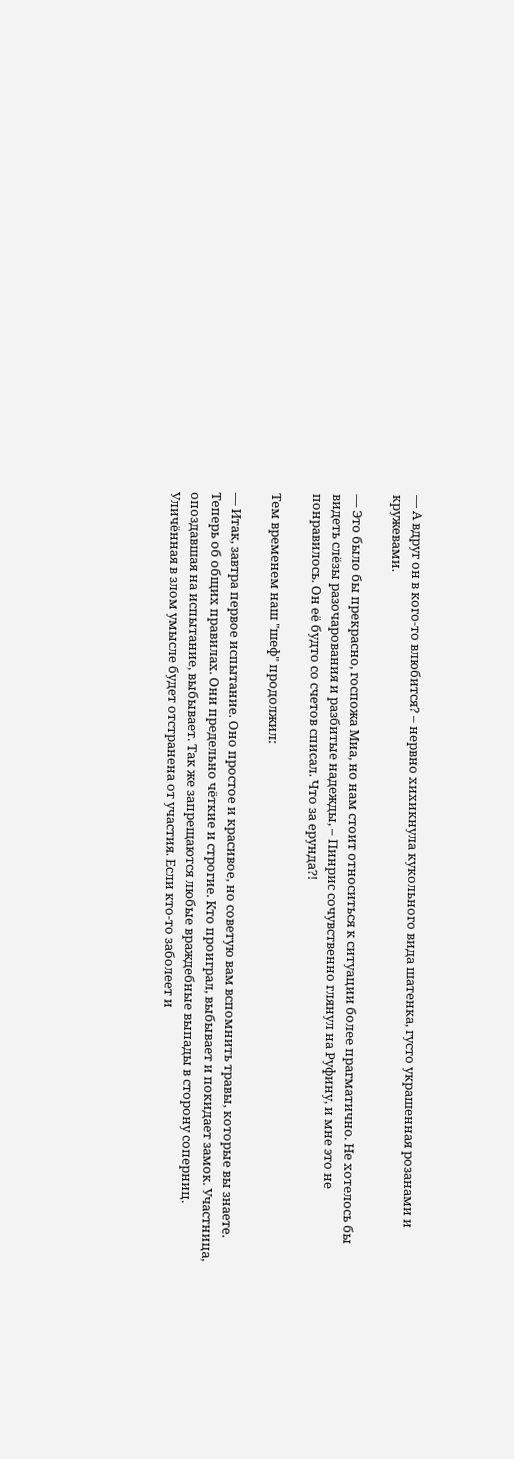― А вдруг он в кого-то влюбится? – нервно хихикнула кукольного вида шатенка, густо украшенная розанами и кружевами.

― Это было бы прекрасно, госпожа Миа, но нам стоит относиться к ситуации более прагматично. Не хотелось бы видеть слёзы разочарования и разбитые надежды, – Пинрис сочувственно глянул на Руфину, и мне это не понравилось. Он её будто со счетов списал. Что за ерунда?!

Тем временем наш "шеф" продолжил:

― Итак, завтра первое испытание. Оно простое и красивое, но советую вам вспомнить травы, которые вы знаете. Теперь об общих правилах. Они предельно чёткие и строгие. Кто проиграл, выбывает и покидает замок. Участница, опоздавшая на испытание, выбывает. Так же запрещаются любые враждебные выпады в сторону соперниц. Уличённая в злом умысле будет отстранена от участия. Если кто-то заболеет и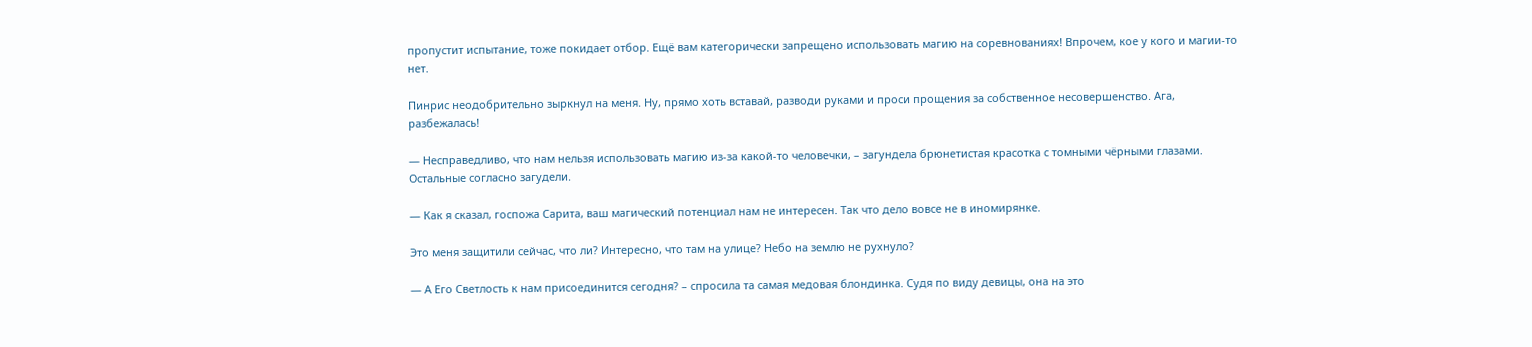пропустит испытание, тоже покидает отбор. Ещё вам категорически запрещено использовать магию на соревнованиях! Впрочем, кое у кого и магии-то нет.

Пинрис неодобрительно зыркнул на меня. Ну, прямо хоть вставай, разводи руками и проси прощения за собственное несовершенство. Ага, разбежалась!

― Несправедливо, что нам нельзя использовать магию из-за какой-то человечки, – загундела брюнетистая красотка с томными чёрными глазами. Остальные согласно загудели.

― Как я сказал, госпожа Сарита, ваш магический потенциал нам не интересен. Так что дело вовсе не в иномирянке.

Это меня защитили сейчас, что ли? Интересно, что там на улице? Небо на землю не рухнуло?

― А Его Светлость к нам присоединится сегодня? – спросила та самая медовая блондинка. Судя по виду девицы, она на это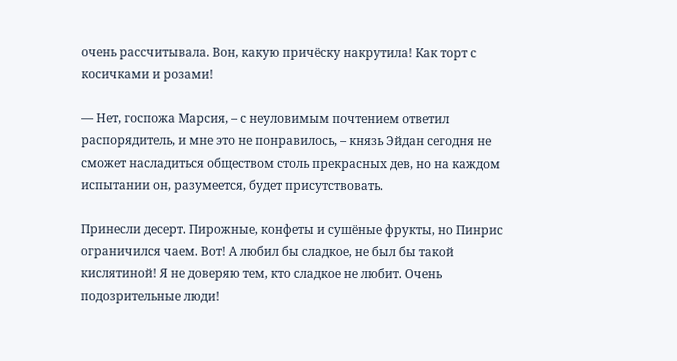очень рассчитывала. Вон, какую причёску накрутила! Как торт с косичками и розами!

― Нет, госпожа Марсия, – с неуловимым почтением ответил распорядитель, и мне это не понравилось, – князь Эйдан сегодня не сможет насладиться обществом столь прекрасных дев, но на каждом испытании он, разумеется, будет присутствовать.

Принесли десерт. Пирожные, конфеты и сушёные фрукты, но Пинрис ограничился чаем. Вот! А любил бы сладкое, не был бы такой кислятиной! Я не доверяю тем, кто сладкое не любит. Очень подозрительные люди!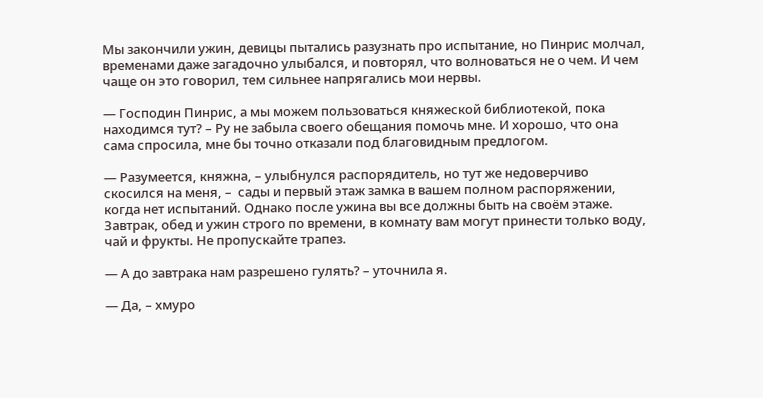Мы закончили ужин, девицы пытались разузнать про испытание, но Пинрис молчал, временами даже загадочно улыбался, и повторял, что волноваться не о чем. И чем чаще он это говорил, тем сильнее напрягались мои нервы.

― Господин Пинрис, а мы можем пользоваться княжеской библиотекой, пока находимся тут? – Ру не забыла своего обещания помочь мне. И хорошо, что она сама спросила, мне бы точно отказали под благовидным предлогом.

― Разумеется, княжна, – улыбнулся распорядитель, но тут же недоверчиво скосился на меня, –  сады и первый этаж замка в вашем полном распоряжении, когда нет испытаний. Однако после ужина вы все должны быть на своём этаже. Завтрак, обед и ужин строго по времени, в комнату вам могут принести только воду, чай и фрукты. Не пропускайте трапез.

― А до завтрака нам разрешено гулять? – уточнила я.

― Да, – хмуро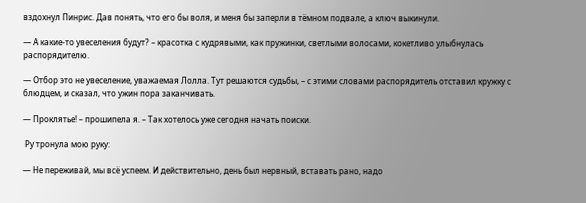вздохнул Пинрис. Дав понять, что его бы воля, и меня бы заперли в тёмном подвале, а ключ выкинули.

― А какие-то увеселения будут? – красотка с кудрявыми, как пружинки, светлыми волосами, кокетливо улыбнулась распорядителю.

― Отбор это не увеселение, уважаемая Лолла. Тут решаются судьбы, – с этими словами распорядитель отставил кружку с блюдцем, и сказал, что ужин пора заканчивать.

― Проклятье! – прошипела я. – Так хотелось уже сегодня начать поиски.

 Ру тронула мою руку:

― Не переживай, мы всё успеем. И действительно, день был нервный, вставать рано, надо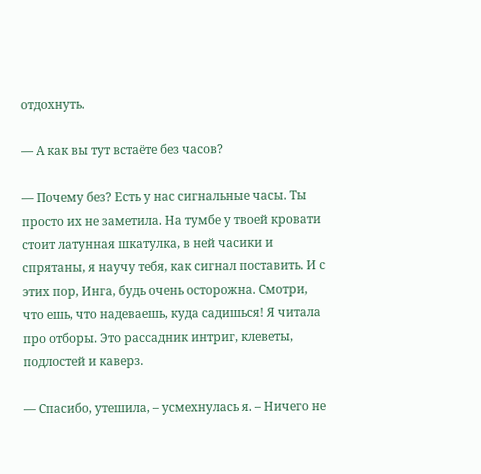отдохнуть.

― А как вы тут встаёте без часов?

― Почему без? Есть у нас сигнальные часы. Ты просто их не заметила. На тумбе у твоей кровати стоит латунная шкатулка, в ней часики и спрятаны, я научу тебя, как сигнал поставить. И с этих пор, Инга, будь очень осторожна. Смотри, что ешь, что надеваешь, куда садишься! Я читала про отборы. Это рассадник интриг, клеветы, подлостей и каверз.

― Спасибо, утешила, – усмехнулась я. – Ничего не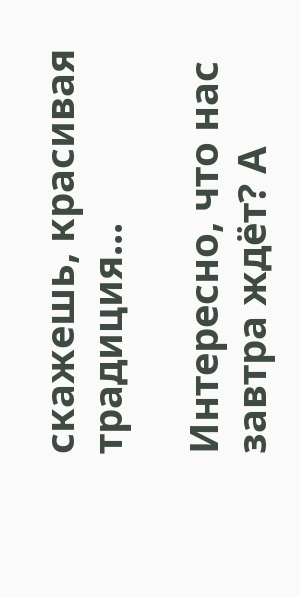скажешь, красивая традиция...

Интересно, что нас завтра ждёт? А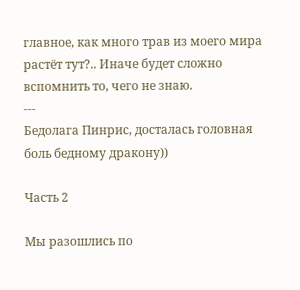главное, как много трав из моего мира растёт тут?.. Иначе будет сложно вспомнить то, чего не знаю.
---
Бедолага Пинрис, досталась головная боль бедному дракону))

Часть 2

Мы разошлись по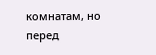комнатам, но перед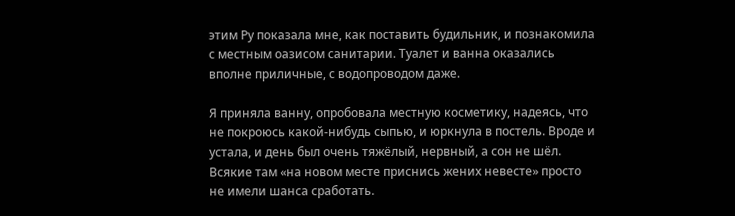этим Ру показала мне, как поставить будильник, и познакомила с местным оазисом санитарии. Туалет и ванна оказались вполне приличные, с водопроводом даже.

Я приняла ванну, опробовала местную косметику, надеясь, что не покроюсь какой-нибудь сыпью, и юркнула в постель. Вроде и устала, и день был очень тяжёлый, нервный, а сон не шёл. Всякие там «на новом месте приснись жених невесте» просто не имели шанса сработать.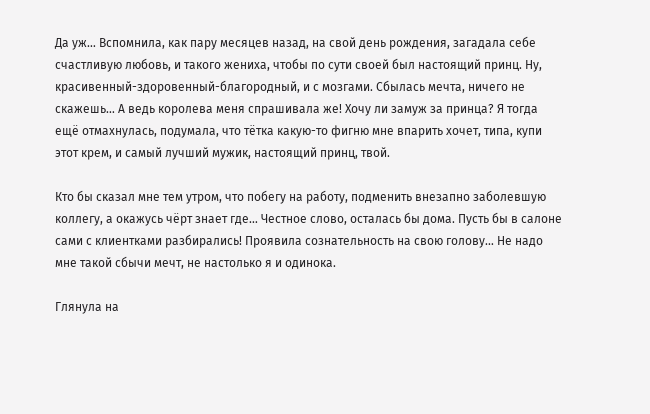Да уж… Вспомнила, как пару месяцев назад, на свой день рождения, загадала себе счастливую любовь, и такого жениха, чтобы по сути своей был настоящий принц. Ну, красивенный-здоровенный-благородный, и с мозгами. Сбылась мечта, ничего не скажешь… А ведь королева меня спрашивала же! Хочу ли замуж за принца? Я тогда ещё отмахнулась, подумала, что тётка какую-то фигню мне впарить хочет, типа, купи этот крем, и самый лучший мужик, настоящий принц, твой.

Кто бы сказал мне тем утром, что побегу на работу, подменить внезапно заболевшую коллегу, а окажусь чёрт знает где… Честное слово, осталась бы дома. Пусть бы в салоне сами с клиентками разбирались! Проявила сознательность на свою голову… Не надо мне такой сбычи мечт, не настолько я и одинока.

Глянула на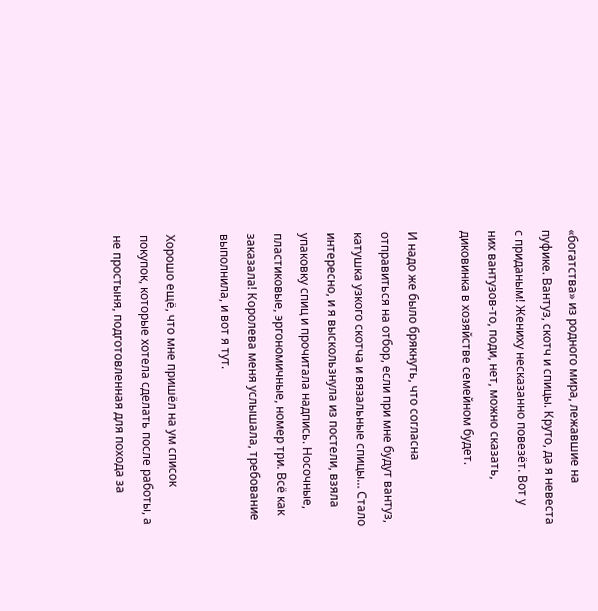«богатства» из родного мира, лежавшие на пуфике. Вантуз, скотч и спицы. Круто, да я невеста с приданым! Жениху несказанно повезёт. Вот у них вантузов-то, поди, нет, можно сказать, диковинка в хозяйстве семейном будет.

И надо же было брякнуть, что согласна отправиться на отбор, если при мне будут вантуз, катушка узкого скотча и вязальные спицы… Стало интересно, и я выскользнула из постели, взяла упаковку спиц и прочитала надпись. Носочные, пластиковые, эргономичные, номер три. Всё как заказала! Королева меня услышала, требование выполнила, и вот я тут.

Хорошо ещё, что мне пришёл на ум список покупок, которые хотела сделать после работы, а не простыня, подготовленная для похода за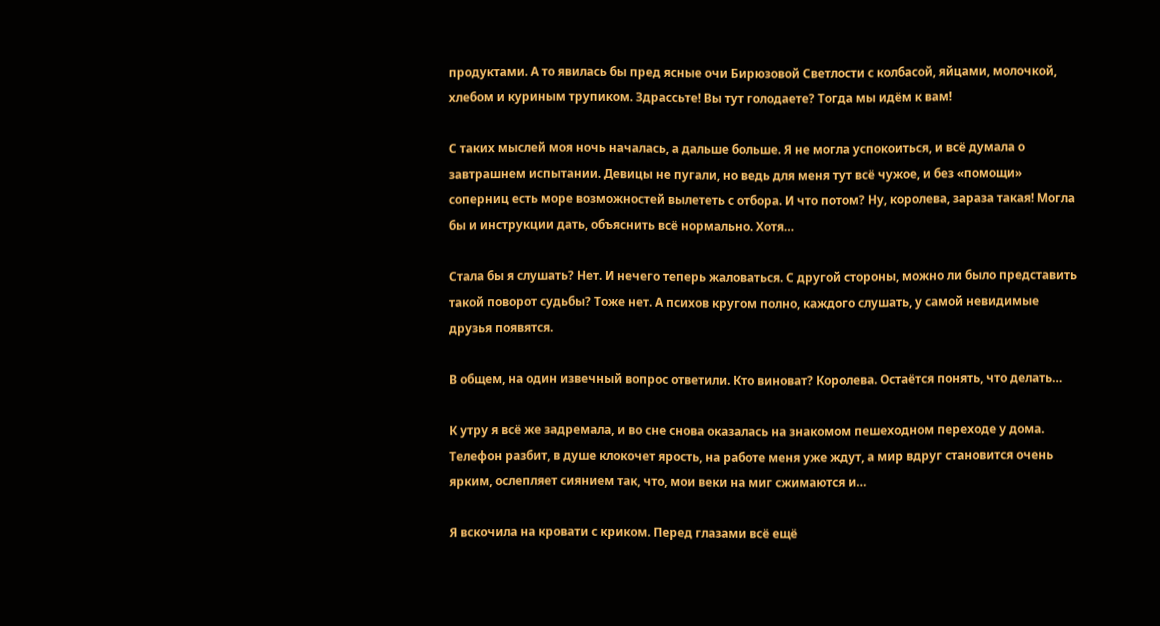продуктами. А то явилась бы пред ясные очи Бирюзовой Светлости с колбасой, яйцами, молочкой, хлебом и куриным трупиком. Здрассьте! Вы тут голодаете? Тогда мы идём к вам!

С таких мыслей моя ночь началась, а дальше больше. Я не могла успокоиться, и всё думала о завтрашнем испытании. Девицы не пугали, но ведь для меня тут всё чужое, и без «помощи» соперниц есть море возможностей вылететь с отбора. И что потом? Ну, королева, зараза такая! Могла бы и инструкции дать, объяснить всё нормально. Хотя…

Стала бы я слушать? Нет. И нечего теперь жаловаться. С другой стороны, можно ли было представить такой поворот судьбы? Тоже нет. А психов кругом полно, каждого слушать, у самой невидимые друзья появятся.

В общем, на один извечный вопрос ответили. Кто виноват? Королева. Остаётся понять, что делать…

К утру я всё же задремала, и во сне снова оказалась на знакомом пешеходном переходе у дома. Телефон разбит, в душе клокочет ярость, на работе меня уже ждут, а мир вдруг становится очень ярким, ослепляет сиянием так, что, мои веки на миг сжимаются и…

Я вскочила на кровати с криком. Перед глазами всё ещё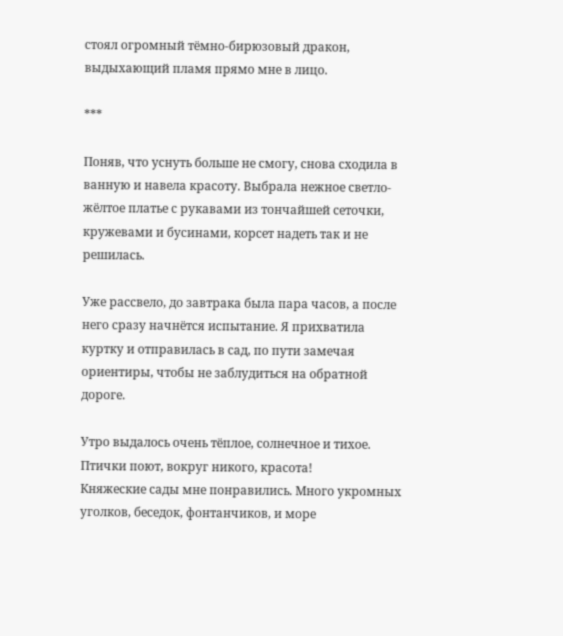стоял огромный тёмно-бирюзовый дракон, выдыхающий пламя прямо мне в лицо.

***

Поняв, что уснуть больше не смогу, снова сходила в ванную и навела красоту. Выбрала нежное светло-жёлтое платье с рукавами из тончайшей сеточки, кружевами и бусинами, корсет надеть так и не решилась.

Уже рассвело, до завтрака была пара часов, а после него сразу начнётся испытание. Я прихватила куртку и отправилась в сад, по пути замечая ориентиры, чтобы не заблудиться на обратной дороге.

Утро выдалось очень тёплое, солнечное и тихое. Птички поют, вокруг никого, красота!
Княжеские сады мне понравились. Много укромных уголков, беседок, фонтанчиков, и море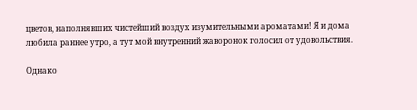цветов, наполнявших чистейший воздух изумительными ароматами! Я и дома любила раннее утро, а тут мой внутренний жаворонок голосил от удовольствия.

Однако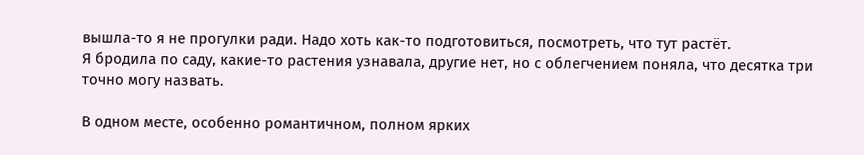вышла-то я не прогулки ради. Надо хоть как-то подготовиться, посмотреть, что тут растёт.
Я бродила по саду, какие-то растения узнавала, другие нет, но с облегчением поняла, что десятка три точно могу назвать.

В одном месте, особенно романтичном, полном ярких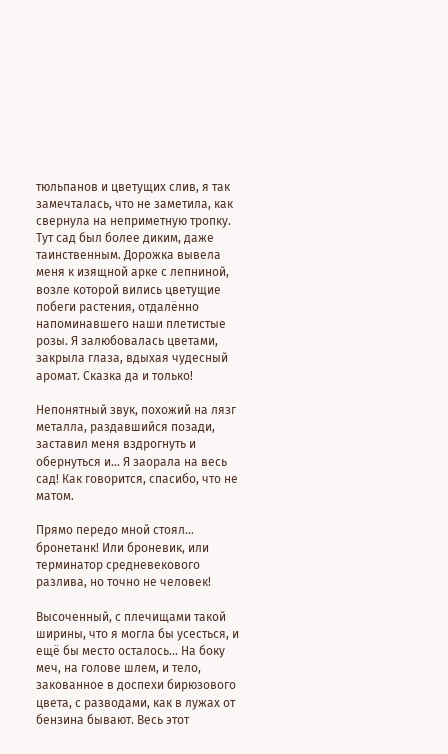тюльпанов и цветущих слив, я так замечталась, что не заметила, как свернула на неприметную тропку. Тут сад был более диким, даже таинственным. Дорожка вывела меня к изящной арке с лепниной, возле которой вились цветущие побеги растения, отдалённо напоминавшего наши плетистые розы. Я залюбовалась цветами, закрыла глаза, вдыхая чудесный аромат. Сказка да и только!

Непонятный звук, похожий на лязг металла, раздавшийся позади, заставил меня вздрогнуть и обернуться и… Я заорала на весь сад! Как говорится, спасибо, что не матом.

Прямо передо мной стоял... бронетанк! Или броневик, или терминатор средневекового разлива, но точно не человек!

Высоченный, с плечищами такой ширины, что я могла бы усесться, и ещё бы место осталось... На боку меч, на голове шлем, и тело, закованное в доспехи бирюзового цвета, с разводами, как в лужах от бензина бывают. Весь этот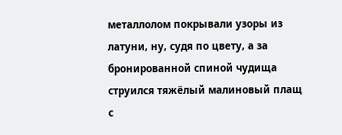металлолом покрывали узоры из латуни, ну, судя по цвету, а за бронированной спиной чудища струился тяжёлый малиновый плащ с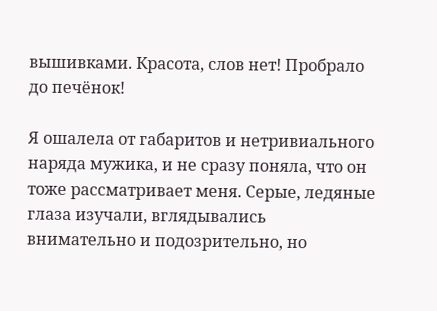вышивками. Красота, слов нет! Пробрало до печёнок!

Я ошалела от габаритов и нетривиального наряда мужика, и не сразу поняла, что он тоже рассматривает меня. Серые, ледяные глаза изучали, вглядывались внимательно и подозрительно, но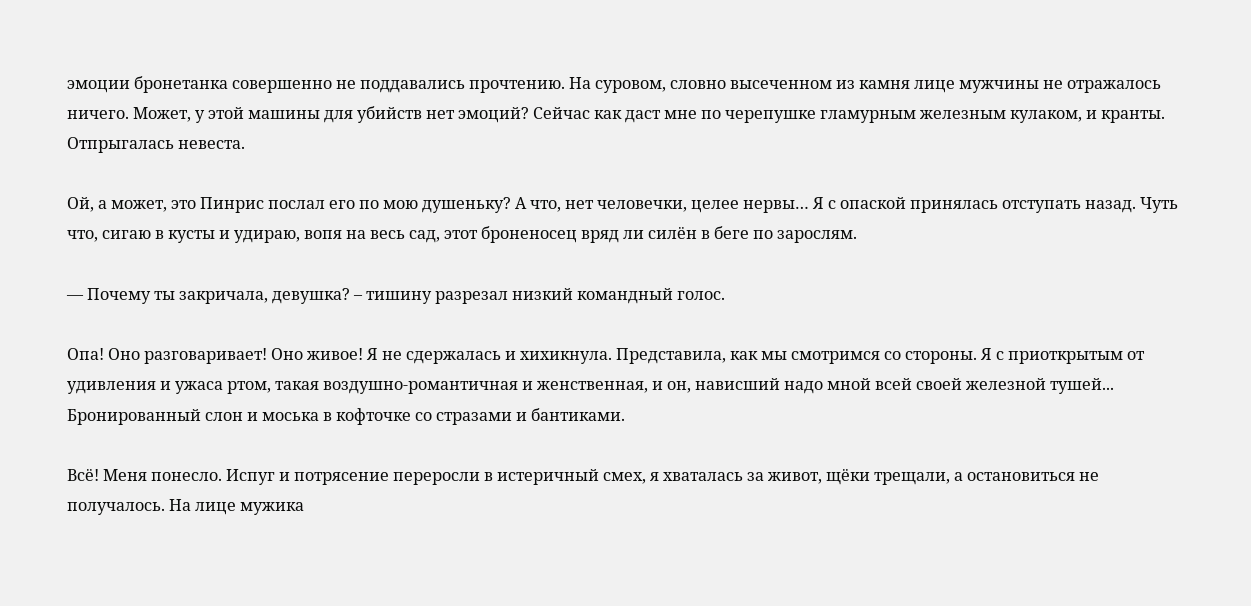эмоции бронетанка совершенно не поддавались прочтению. На суровом, словно высеченном из камня лице мужчины не отражалось ничего. Может, у этой машины для убийств нет эмоций? Сейчас как даст мне по черепушке гламурным железным кулаком, и кранты. Отпрыгалась невеста.

Ой, а может, это Пинрис послал его по мою душеньку? А что, нет человечки, целее нервы… Я с опаской принялась отступать назад. Чуть что, сигаю в кусты и удираю, вопя на весь сад, этот броненосец вряд ли силён в беге по зарослям.

― Почему ты закричала, девушка? – тишину разрезал низкий командный голос.

Опа! Оно разговаривает! Оно живое! Я не сдержалась и хихикнула. Представила, как мы смотримся со стороны. Я с приоткрытым от удивления и ужаса ртом, такая воздушно-романтичная и женственная, и он, нависший надо мной всей своей железной тушей... Бронированный слон и моська в кофточке со стразами и бантиками.

Всё! Меня понесло. Испуг и потрясение переросли в истеричный смех, я хваталась за живот, щёки трещали, а остановиться не получалось. На лице мужика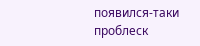появился-таки проблеск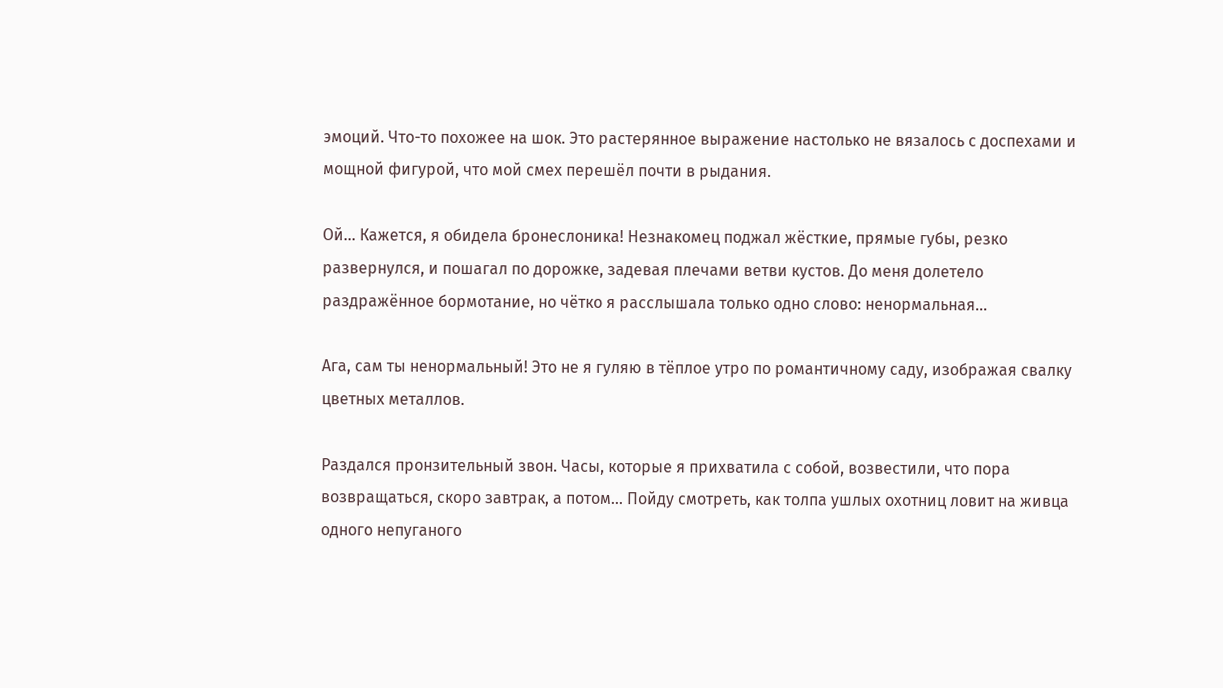эмоций. Что-то похожее на шок. Это растерянное выражение настолько не вязалось с доспехами и мощной фигурой, что мой смех перешёл почти в рыдания.

Ой... Кажется, я обидела бронеслоника! Незнакомец поджал жёсткие, прямые губы, резко развернулся, и пошагал по дорожке, задевая плечами ветви кустов. До меня долетело раздражённое бормотание, но чётко я расслышала только одно слово: ненормальная...

Ага, сам ты ненормальный! Это не я гуляю в тёплое утро по романтичному саду, изображая свалку цветных металлов.

Раздался пронзительный звон. Часы, которые я прихватила с собой, возвестили, что пора возвращаться, скоро завтрак, а потом... Пойду смотреть, как толпа ушлых охотниц ловит на живца одного непуганого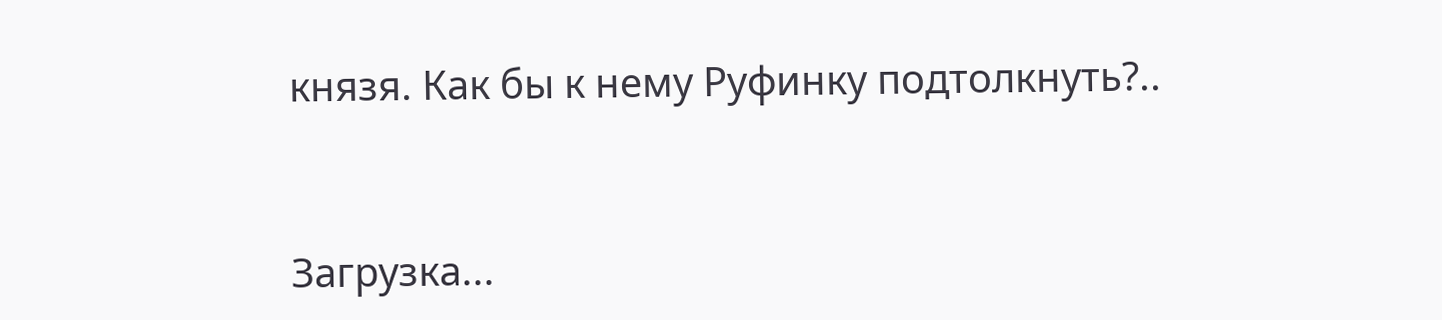князя. Как бы к нему Руфинку подтолкнуть?..


Загрузка...